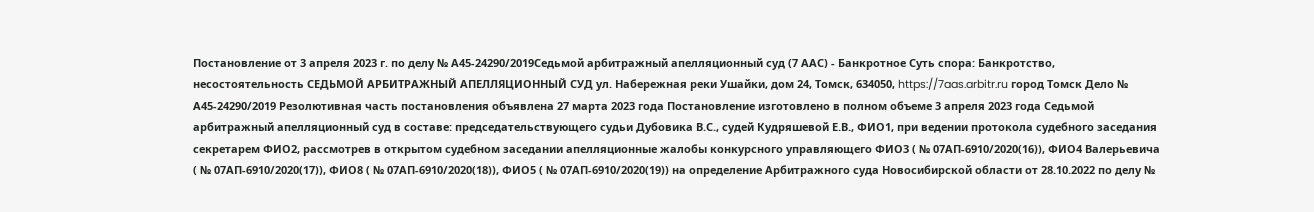Постановление от 3 апреля 2023 г. по делу № А45-24290/2019Седьмой арбитражный апелляционный суд (7 ААС) - Банкротное Суть спора: Банкротство, несостоятельность СЕДЬМОЙ АРБИТРАЖНЫЙ АПЕЛЛЯЦИОННЫЙ СУД ул. Набережная реки Ушайки, дом 24, Томск, 634050, https://7aas.arbitr.ru город Томск Дело № А45-24290/2019 Резолютивная часть постановления объявлена 27 марта 2023 года Постановление изготовлено в полном объеме 3 апреля 2023 года Седьмой арбитражный апелляционный суд в составе: председательствующего судьи Дубовика В.С., судей Кудряшевой Е.В., ФИО1, при ведении протокола судебного заседания секретарем ФИО2, рассмотрев в открытом судебном заседании апелляционные жалобы конкурсного управляющего ФИО3 ( № 07АП-6910/2020(16)), ФИО4 Валерьевича ( № 07АП-6910/2020(17)), ФИО8 ( № 07АП-6910/2020(18)), ФИО5 ( № 07АП-6910/2020(19)) на определение Арбитражного суда Новосибирской области от 28.10.2022 по делу №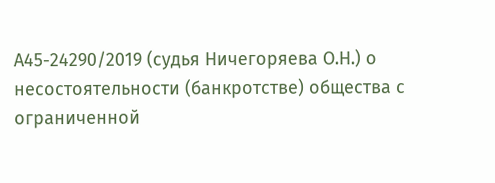А45-24290/2019 (судья Ничегоряева О.Н.) о несостоятельности (банкротстве) общества с ограниченной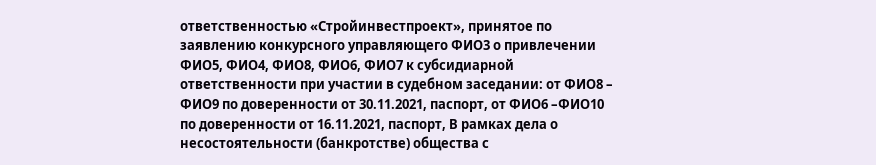ответственностью «Стройинвестпроект», принятое по заявлению конкурсного управляющего ФИО3 о привлечении ФИО5, ФИО4, ФИО8, ФИО6, ФИО7 к субсидиарной ответственности при участии в судебном заседании: от ФИО8 – ФИО9 по доверенности от 30.11.2021, паспорт, от ФИО6 –ФИО10 по доверенности от 16.11.2021, паспорт, В рамках дела о несостоятельности (банкротстве) общества с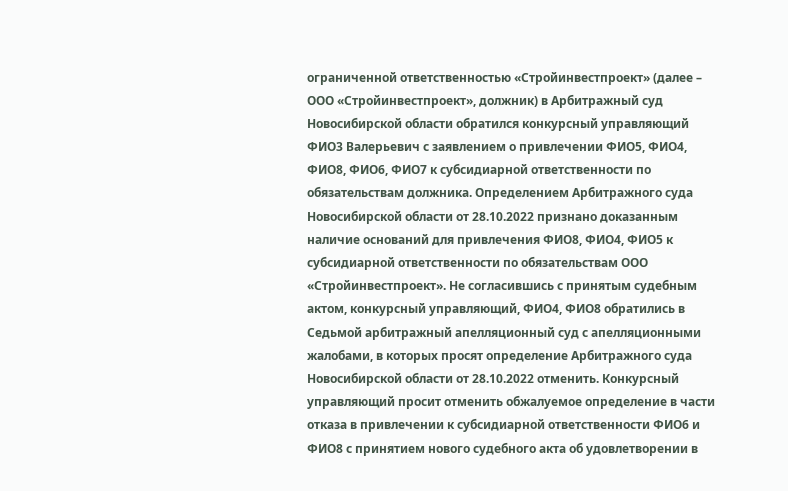ограниченной ответственностью «Стройинвестпроект» (далее – ООО «Стройинвестпроект», должник) в Арбитражный суд Новосибирской области обратился конкурсный управляющий ФИО3 Валерьевич с заявлением о привлечении ФИО5, ФИО4, ФИО8, ФИО6, ФИО7 к субсидиарной ответственности по обязательствам должника. Определением Арбитражного суда Новосибирской области от 28.10.2022 признано доказанным наличие оснований для привлечения ФИО8, ФИО4, ФИО5 к субсидиарной ответственности по обязательствам ООО «Стройинвестпроект». Не согласившись с принятым судебным актом, конкурсный управляющий, ФИО4, ФИО8 обратились в Седьмой арбитражный апелляционный суд с апелляционными жалобами, в которых просят определение Арбитражного суда Новосибирской области от 28.10.2022 отменить. Конкурсный управляющий просит отменить обжалуемое определение в части отказа в привлечении к субсидиарной ответственности ФИО6 и ФИО8 с принятием нового судебного акта об удовлетворении в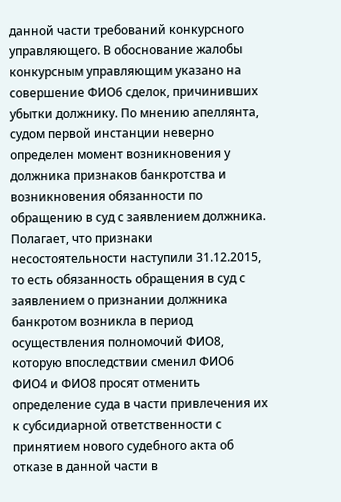данной части требований конкурсного управляющего. В обоснование жалобы конкурсным управляющим указано на совершение ФИО6 сделок, причинивших убытки должнику. По мнению апеллянта, судом первой инстанции неверно определен момент возникновения у должника признаков банкротства и возникновения обязанности по обращению в суд с заявлением должника. Полагает, что признаки несостоятельности наступили 31.12.2015, то есть обязанность обращения в суд с заявлением о признании должника банкротом возникла в период осуществления полномочий ФИО8, которую впоследствии сменил ФИО6 ФИО4 и ФИО8 просят отменить определение суда в части привлечения их к субсидиарной ответственности с принятием нового судебного акта об отказе в данной части в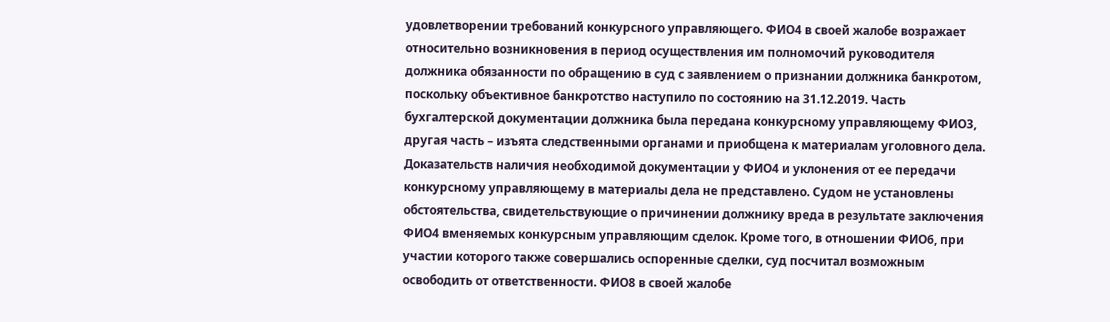удовлетворении требований конкурсного управляющего. ФИО4 в своей жалобе возражает относительно возникновения в период осуществления им полномочий руководителя должника обязанности по обращению в суд с заявлением о признании должника банкротом, поскольку объективное банкротство наступило по состоянию на 31.12.2019. Часть бухгалтерской документации должника была передана конкурсному управляющему ФИО3, другая часть – изъята следственными органами и приобщена к материалам уголовного дела. Доказательств наличия необходимой документации у ФИО4 и уклонения от ее передачи конкурсному управляющему в материалы дела не представлено. Судом не установлены обстоятельства, свидетельствующие о причинении должнику вреда в результате заключения ФИО4 вменяемых конкурсным управляющим сделок. Кроме того, в отношении ФИО6, при участии которого также совершались оспоренные сделки, суд посчитал возможным освободить от ответственности. ФИО8 в своей жалобе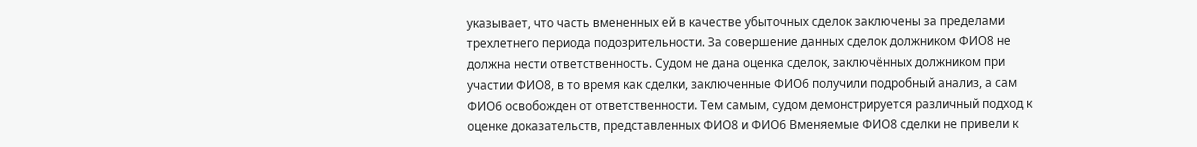указывает, что часть вмененных ей в качестве убыточных сделок заключены за пределами трехлетнего периода подозрительности. За совершение данных сделок должником ФИО8 не должна нести ответственность. Судом не дана оценка сделок, заключённых должником при участии ФИО8, в то время как сделки, заключенные ФИО6 получили подробный анализ, а сам ФИО6 освобожден от ответственности. Тем самым, судом демонстрируется различный подход к оценке доказательств, представленных ФИО8 и ФИО6 Вменяемые ФИО8 сделки не привели к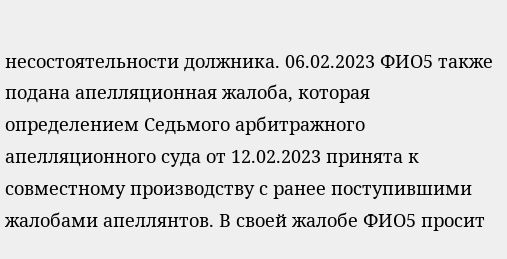несостоятельности должника. 06.02.2023 ФИО5 также подана апелляционная жалоба, которая определением Седьмого арбитражного апелляционного суда от 12.02.2023 принята к совместному производству с ранее поступившими жалобами апеллянтов. В своей жалобе ФИО5 просит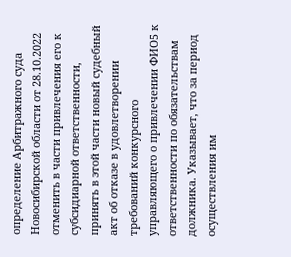определение Арбитражного суда Новосибирской области от 28.10.2022 отменить в части привлечения его к субсидиарной ответственности, принять в этой части новый судебный акт об отказе в удовлетворении требований конкурсного управляющего о привлечении ФИО5 к ответственности по обязательствам должника. Указывает, что за период осуществления им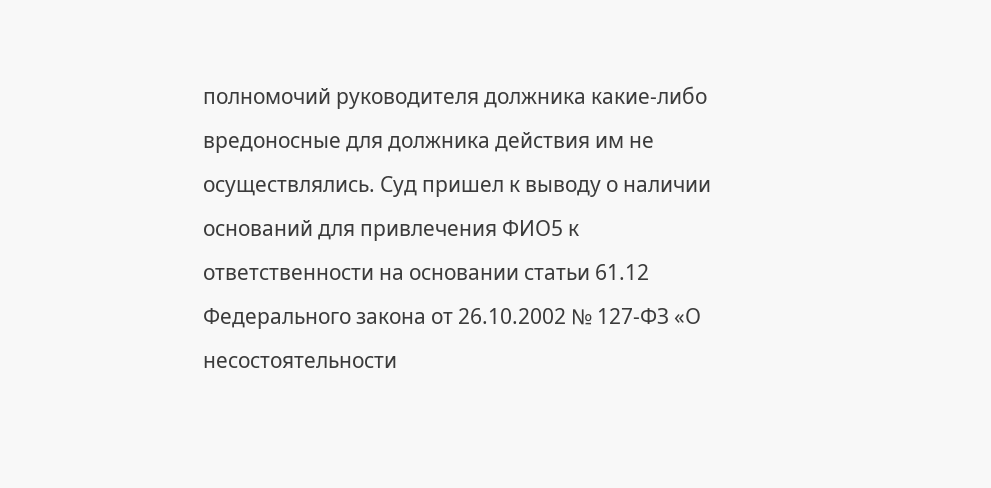полномочий руководителя должника какие-либо вредоносные для должника действия им не осуществлялись. Суд пришел к выводу о наличии оснований для привлечения ФИО5 к ответственности на основании статьи 61.12 Федерального закона от 26.10.2002 № 127-ФЗ «О несостоятельности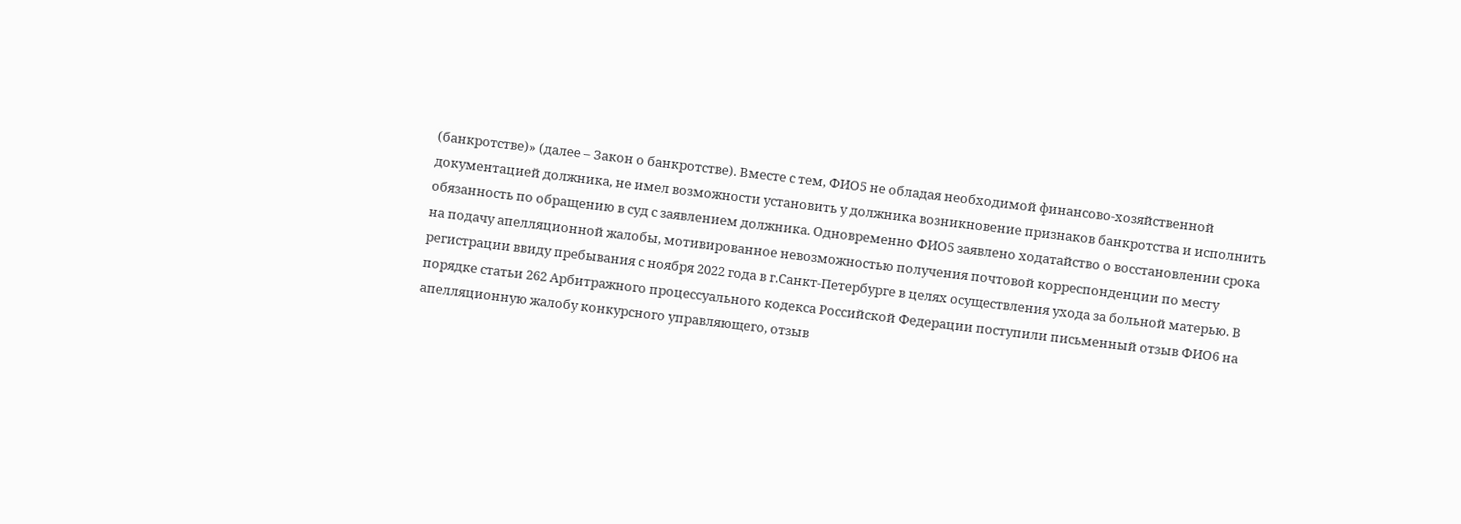(банкротстве)» (далее – Закон о банкротстве). Вместе с тем, ФИО5 не обладая необходимой финансово-хозяйственной документацией должника, не имел возможности установить у должника возникновение признаков банкротства и исполнить обязанность по обращению в суд с заявлением должника. Одновременно ФИО5 заявлено ходатайство о восстановлении срока на подачу апелляционной жалобы, мотивированное невозможностью получения почтовой корреспонденции по месту регистрации ввиду пребывания с ноября 2022 года в г.Санкт-Петербурге в целях осуществления ухода за больной матерью. В порядке статьи 262 Арбитражного процессуального кодекса Российской Федерации поступили письменный отзыв ФИО6 на апелляционную жалобу конкурсного управляющего, отзыв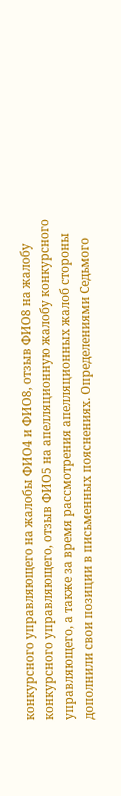конкурсного управляющего на жалобы ФИО4 и ФИО8, отзыв ФИО8 на жалобу конкурсного управляющего, отзыв ФИО5 на апелляционную жалобу конкурсного управляющего, а также за время рассмотрения апелляционных жалоб стороны дополнили свои позиции в письменных пояснениях. Определениями Седьмого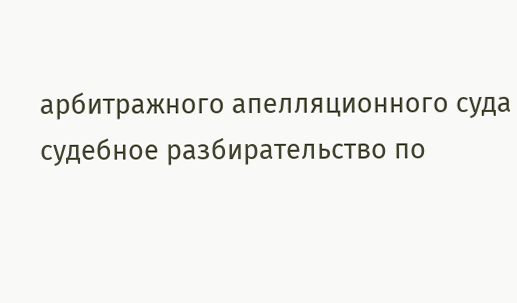арбитражного апелляционного суда судебное разбирательство по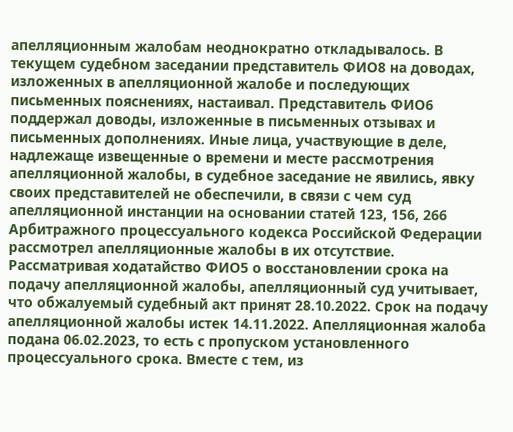апелляционным жалобам неоднократно откладывалось. В текущем судебном заседании представитель ФИО8 на доводах, изложенных в апелляционной жалобе и последующих письменных пояснениях, настаивал. Представитель ФИО6 поддержал доводы, изложенные в письменных отзывах и письменных дополнениях. Иные лица, участвующие в деле, надлежаще извещенные о времени и месте рассмотрения апелляционной жалобы, в судебное заседание не явились, явку своих представителей не обеспечили, в связи с чем суд апелляционной инстанции на основании статей 123, 156, 266 Арбитражного процессуального кодекса Российской Федерации рассмотрел апелляционные жалобы в их отсутствие. Рассматривая ходатайство ФИО5 о восстановлении срока на подачу апелляционной жалобы, апелляционный суд учитывает, что обжалуемый судебный акт принят 28.10.2022. Срок на подачу апелляционной жалобы истек 14.11.2022. Апелляционная жалоба подана 06.02.2023, то есть с пропуском установленного процессуального срока. Вместе с тем, из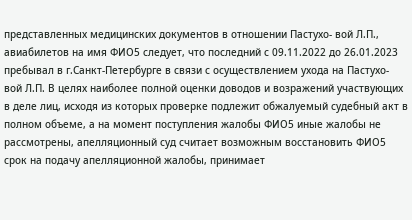представленных медицинских документов в отношении Пастухо- вой Л.П., авиабилетов на имя ФИО5 следует, что последний с 09.11.2022 до 26.01.2023 пребывал в г.Санкт-Петербурге в связи с осуществлением ухода на Пастухо- вой Л.П. В целях наиболее полной оценки доводов и возражений участвующих в деле лиц, исходя из которых проверке подлежит обжалуемый судебный акт в полном объеме, а на момент поступления жалобы ФИО5 иные жалобы не рассмотрены, апелляционный суд считает возможным восстановить ФИО5 срок на подачу апелляционной жалобы, принимает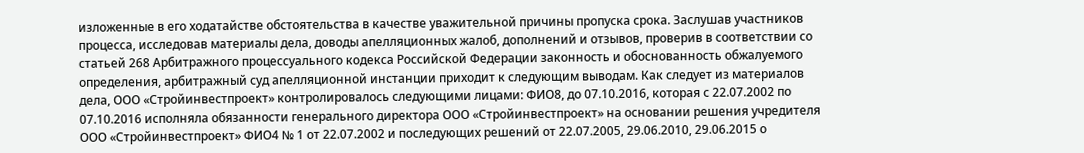изложенные в его ходатайстве обстоятельства в качестве уважительной причины пропуска срока. Заслушав участников процесса, исследовав материалы дела, доводы апелляционных жалоб, дополнений и отзывов, проверив в соответствии со статьей 268 Арбитражного процессуального кодекса Российской Федерации законность и обоснованность обжалуемого определения, арбитражный суд апелляционной инстанции приходит к следующим выводам. Как следует из материалов дела, ООО «Стройинвестпроект» контролировалось следующими лицами: ФИО8, до 07.10.2016, которая с 22.07.2002 по 07.10.2016 исполняла обязанности генерального директора ООО «Стройинвестпроект» на основании решения учредителя ООО «Стройинвестпроект» ФИО4 № 1 от 22.07.2002 и последующих решений от 22.07.2005, 29.06.2010, 29.06.2015 о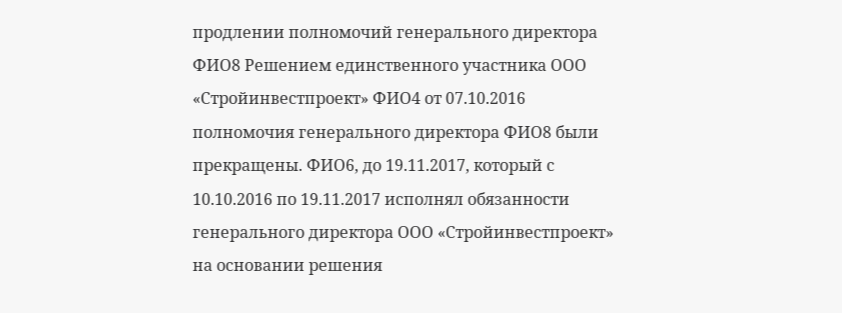продлении полномочий генерального директора ФИО8 Решением единственного участника ООО «Стройинвестпроект» ФИО4 от 07.10.2016 полномочия генерального директора ФИО8 были прекращены. ФИО6, до 19.11.2017, который с 10.10.2016 по 19.11.2017 исполнял обязанности генерального директора ООО «Стройинвестпроект» на основании решения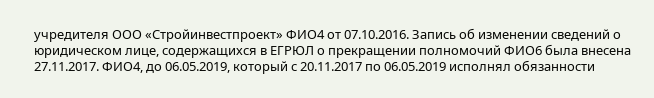учредителя ООО «Стройинвестпроект» ФИО4 от 07.10.2016. Запись об изменении сведений о юридическом лице, содержащихся в ЕГРЮЛ о прекращении полномочий ФИО6 была внесена 27.11.2017. ФИО4, до 06.05.2019, который с 20.11.2017 по 06.05.2019 исполнял обязанности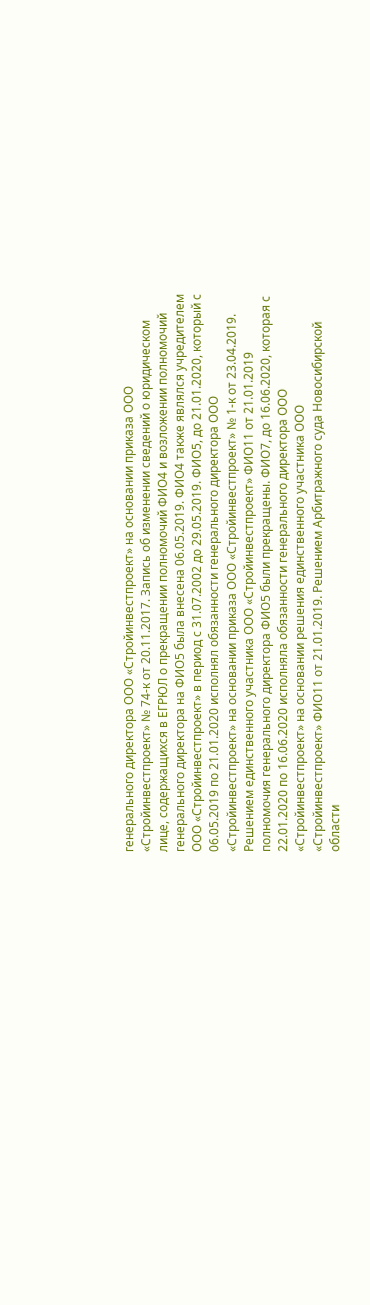генерального директора ООО «Стройинвестпроект» на основании приказа ООО «Стройинвестпроект» № 74-к от 20.11.2017. Запись об изменении сведений о юридическом лице, содержащихся в ЕГРЮЛ о прекращении полномочий ФИО4 и возложении полномочий генерального директора на ФИО5 была внесена 06.05.2019. ФИО4 также являлся учредителем ООО «Стройинвестпроект» в период с 31.07.2002 до 29.05.2019. ФИО5, до 21.01.2020, который с 06.05.2019 по 21.01.2020 исполнял обязанности генерального директора ООО «Стройинвестпроект» на основании приказа ООО «Стройинвестпроект» № 1-к от 23.04.2019. Решением единственного участника ООО «Стройинвестпроект» ФИО11 от 21.01.2019 полномочия генерального директора ФИО5 были прекращены. ФИО7, до 16.06.2020, которая с 22.01.2020 по 16.06.2020 исполняла обязанности генерального директора ООО «Стройинвестпроект» на основании решения единственного участника ООО «Стройинвестпроект» ФИО11 от 21.01.2019. Решением Арбитражного суда Новосибирской области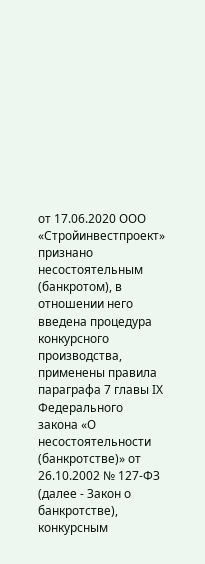от 17.06.2020 ООО «Стройинвестпроект» признано несостоятельным (банкротом), в отношении него введена процедура конкурсного производства, применены правила параграфа 7 главы IX Федерального закона «О несостоятельности (банкротстве)» от 26.10.2002 № 127-ФЗ (далее - Закон о банкротстве), конкурсным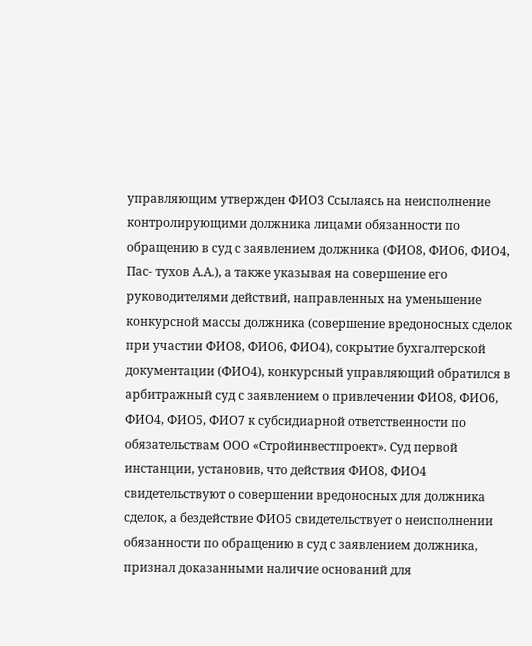управляющим утвержден ФИО3 Ссылаясь на неисполнение контролирующими должника лицами обязанности по обращению в суд с заявлением должника (ФИО8, ФИО6, ФИО4, Пас- тухов А.А.), а также указывая на совершение его руководителями действий, направленных на уменьшение конкурсной массы должника (совершение вредоносных сделок при участии ФИО8, ФИО6, ФИО4), сокрытие бухгалтерской документации (ФИО4), конкурсный управляющий обратился в арбитражный суд с заявлением о привлечении ФИО8, ФИО6, ФИО4, ФИО5, ФИО7 к субсидиарной ответственности по обязательствам ООО «Стройинвестпроект». Суд первой инстанции, установив, что действия ФИО8, ФИО4 свидетельствуют о совершении вредоносных для должника сделок, а бездействие ФИО5 свидетельствует о неисполнении обязанности по обращению в суд с заявлением должника, признал доказанными наличие оснований для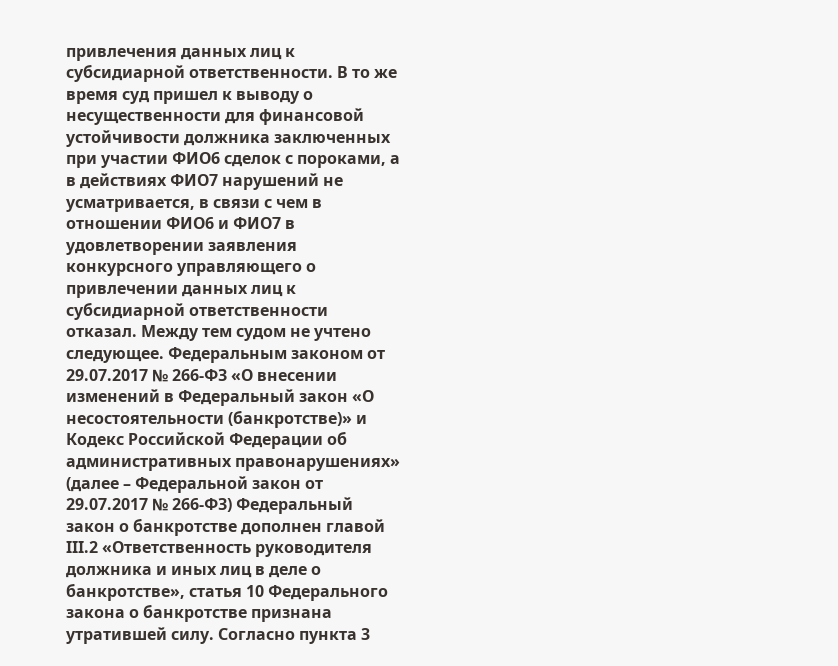привлечения данных лиц к субсидиарной ответственности. В то же время суд пришел к выводу о несущественности для финансовой устойчивости должника заключенных при участии ФИО6 сделок с пороками, а в действиях ФИО7 нарушений не усматривается, в связи с чем в отношении ФИО6 и ФИО7 в удовлетворении заявления конкурсного управляющего о привлечении данных лиц к субсидиарной ответственности отказал. Между тем судом не учтено следующее. Федеральным законом от 29.07.2017 № 266-ФЗ «О внесении изменений в Федеральный закон «О несостоятельности (банкротстве)» и Кодекс Российской Федерации об административных правонарушениях» (далее – Федеральной закон от 29.07.2017 № 266-ФЗ) Федеральный закон о банкротстве дополнен главой III.2 «Ответственность руководителя должника и иных лиц в деле о банкротстве», статья 10 Федерального закона о банкротстве признана утратившей силу. Согласно пункта 3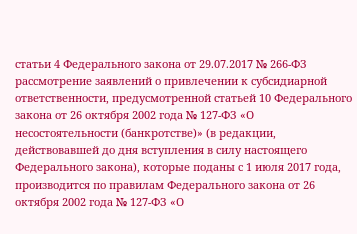статьи 4 Федерального закона от 29.07.2017 № 266-ФЗ рассмотрение заявлений о привлечении к субсидиарной ответственности, предусмотренной статьей 10 Федерального закона от 26 октября 2002 года № 127-ФЗ «О несостоятельности (банкротстве)» (в редакции, действовавшей до дня вступления в силу настоящего Федерального закона), которые поданы с 1 июля 2017 года, производится по правилам Федерального закона от 26 октября 2002 года № 127-ФЗ «О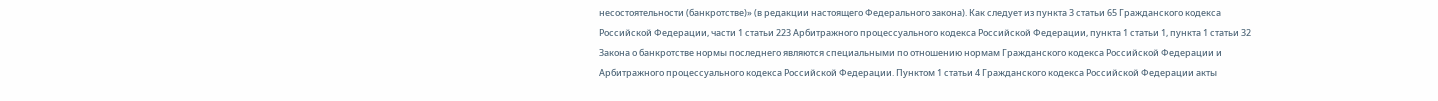несостоятельности (банкротстве)» (в редакции настоящего Федерального закона). Как следует из пункта 3 статьи 65 Гражданского кодекса Российской Федерации, части 1 статьи 223 Арбитражного процессуального кодекса Российской Федерации, пункта 1 статьи 1, пункта 1 статьи 32 Закона о банкротстве нормы последнего являются специальными по отношению нормам Гражданского кодекса Российской Федерации и Арбитражного процессуального кодекса Российской Федерации. Пунктом 1 статьи 4 Гражданского кодекса Российской Федерации акты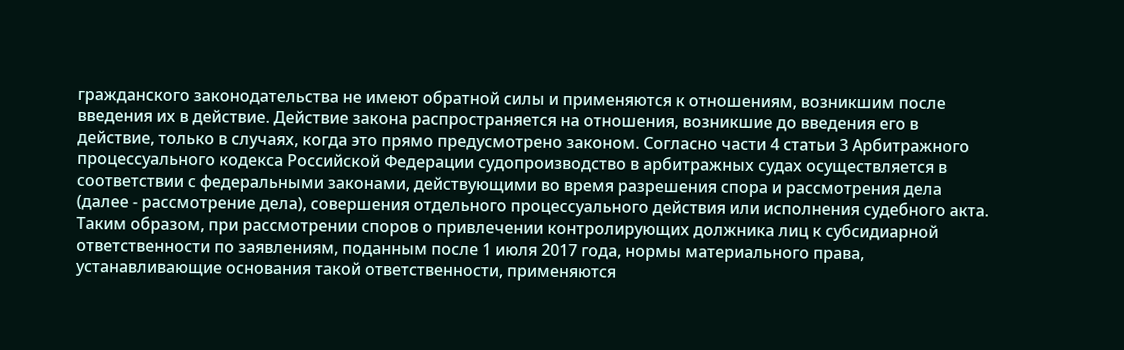гражданского законодательства не имеют обратной силы и применяются к отношениям, возникшим после введения их в действие. Действие закона распространяется на отношения, возникшие до введения его в действие, только в случаях, когда это прямо предусмотрено законом. Согласно части 4 статьи 3 Арбитражного процессуального кодекса Российской Федерации судопроизводство в арбитражных судах осуществляется в соответствии с федеральными законами, действующими во время разрешения спора и рассмотрения дела (далее - рассмотрение дела), совершения отдельного процессуального действия или исполнения судебного акта. Таким образом, при рассмотрении споров о привлечении контролирующих должника лиц к субсидиарной ответственности по заявлениям, поданным после 1 июля 2017 года, нормы материального права, устанавливающие основания такой ответственности, применяются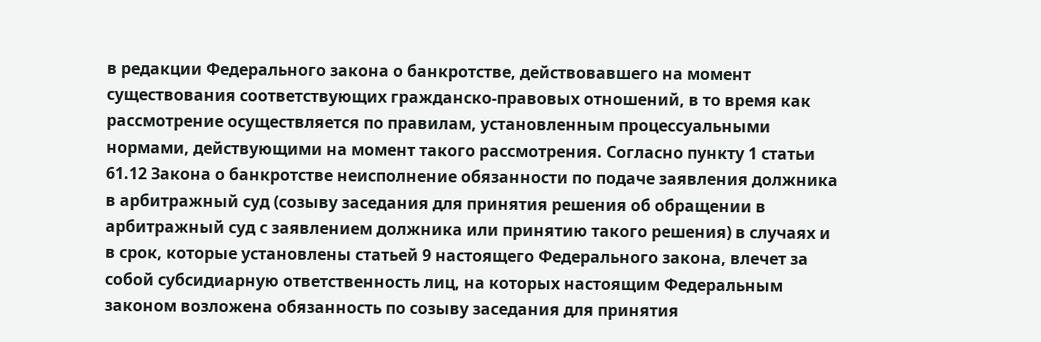в редакции Федерального закона о банкротстве, действовавшего на момент существования соответствующих гражданско-правовых отношений, в то время как рассмотрение осуществляется по правилам, установленным процессуальными нормами, действующими на момент такого рассмотрения. Согласно пункту 1 статьи 61.12 Закона о банкротстве неисполнение обязанности по подаче заявления должника в арбитражный суд (созыву заседания для принятия решения об обращении в арбитражный суд с заявлением должника или принятию такого решения) в случаях и в срок, которые установлены статьей 9 настоящего Федерального закона, влечет за собой субсидиарную ответственность лиц, на которых настоящим Федеральным законом возложена обязанность по созыву заседания для принятия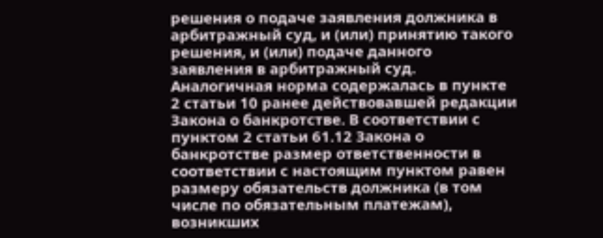решения о подаче заявления должника в арбитражный суд, и (или) принятию такого решения, и (или) подаче данного заявления в арбитражный суд. Аналогичная норма содержалась в пункте 2 статьи 10 ранее действовавшей редакции Закона о банкротстве. В соответствии с пунктом 2 статьи 61.12 Закона о банкротстве размер ответственности в соответствии с настоящим пунктом равен размеру обязательств должника (в том числе по обязательным платежам), возникших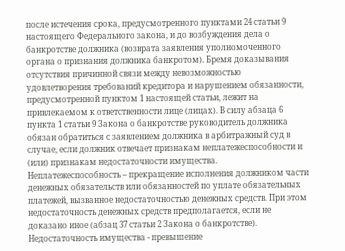после истечения срока, предусмотренного пунктами 24 статьи 9 настоящего Федерального закона, и до возбуждения дела о банкротстве должника (возврата заявления уполномоченного органа о признания должника банкротом). Бремя доказывания отсутствия причинной связи между невозможностью удовлетворения требований кредитора и нарушением обязанности, предусмотренной пунктом 1 настоящей статьи, лежит на привлекаемом к ответственности лице (лицах). В силу абзаца 6 пункта 1 статьи 9 Закона о банкротстве руководитель должника обязан обратиться с заявлением должника в арбитражный суд в случае, если должник отвечает признакам неплатежеспособности и (или) признакам недостаточности имущества. Неплатежеспособность – прекращение исполнения должником части денежных обязательств или обязанностей по уплате обязательных платежей, вызванное недостаточностью денежных средств. При этом недостаточность денежных средств предполагается, если не доказано иное (абзац 37 статьи 2 Закона о банкротстве). Недостаточность имущества - превышение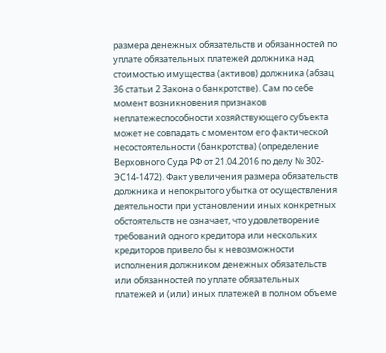размера денежных обязательств и обязанностей по уплате обязательных платежей должника над стоимостью имущества (активов) должника (абзац 36 статьи 2 Закона о банкротстве). Сам по себе момент возникновения признаков неплатежеспособности хозяйствующего субъекта может не совпадать с моментом его фактической несостоятельности (банкротства) (определение Верховного Суда РФ от 21.04.2016 по делу № 302-ЭС14-1472). Факт увеличения размера обязательств должника и непокрытого убытка от осуществления деятельности при установлении иных конкретных обстоятельств не означает, что удовлетворение требований одного кредитора или нескольких кредиторов привело бы к невозможности исполнения должником денежных обязательств или обязанностей по уплате обязательных платежей и (или) иных платежей в полном объеме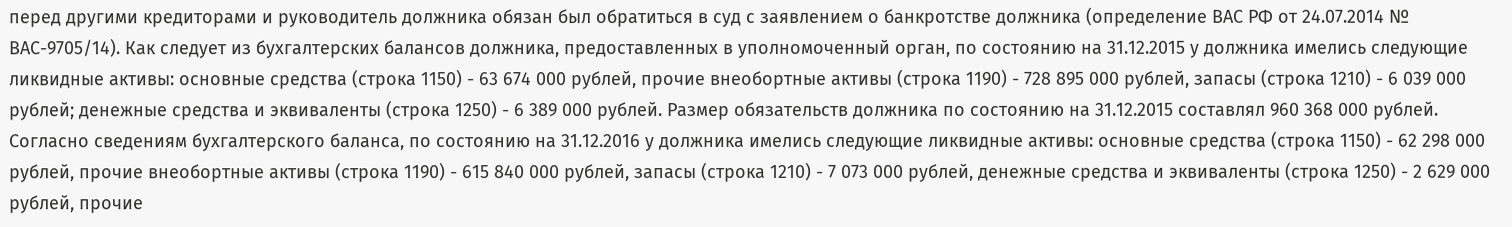перед другими кредиторами и руководитель должника обязан был обратиться в суд с заявлением о банкротстве должника (определение ВАС РФ от 24.07.2014 № ВАС-9705/14). Как следует из бухгалтерских балансов должника, предоставленных в уполномоченный орган, по состоянию на 31.12.2015 у должника имелись следующие ликвидные активы: основные средства (строка 1150) - 63 674 000 рублей, прочие внеобортные активы (строка 1190) - 728 895 000 рублей, запасы (строка 1210) - 6 039 000 рублей; денежные средства и эквиваленты (строка 1250) - 6 389 000 рублей. Размер обязательств должника по состоянию на 31.12.2015 составлял 960 368 000 рублей. Согласно сведениям бухгалтерского баланса, по состоянию на 31.12.2016 у должника имелись следующие ликвидные активы: основные средства (строка 1150) - 62 298 000 рублей, прочие внеобортные активы (строка 1190) - 615 840 000 рублей, запасы (строка 1210) - 7 073 000 рублей, денежные средства и эквиваленты (строка 1250) - 2 629 000 рублей, прочие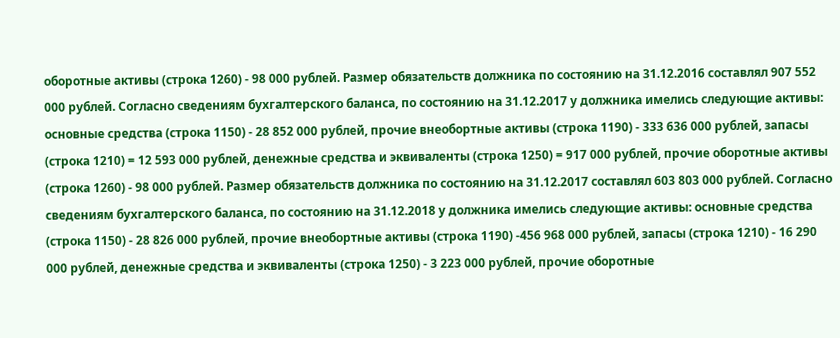оборотные активы (строка 1260) - 98 000 рублей. Размер обязательств должника по состоянию на 31.12.2016 составлял 907 552 000 рублей. Согласно сведениям бухгалтерского баланса, по состоянию на 31.12.2017 у должника имелись следующие активы: основные средства (строка 1150) - 28 852 000 рублей, прочие внеобортные активы (строка 1190) - 333 636 000 рублей, запасы (строка 1210) = 12 593 000 рублей, денежные средства и эквиваленты (строка 1250) = 917 000 рублей, прочие оборотные активы (строка 1260) - 98 000 рублей. Размер обязательств должника по состоянию на 31.12.2017 составлял 603 803 000 рублей. Согласно сведениям бухгалтерского баланса, по состоянию на 31.12.2018 у должника имелись следующие активы: основные средства (строка 1150) - 28 826 000 рублей, прочие внеобортные активы (строка 1190) -456 968 000 рублей, запасы (строка 1210) - 16 290 000 рублей, денежные средства и эквиваленты (строка 1250) - 3 223 000 рублей, прочие оборотные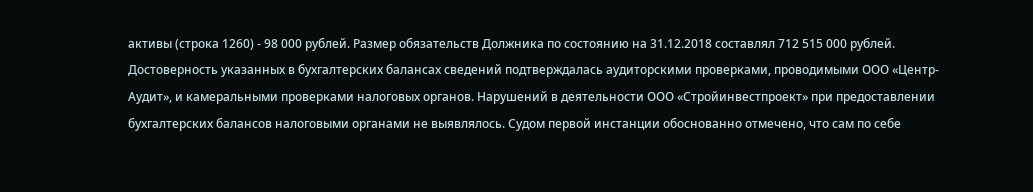активы (строка 1260) - 98 000 рублей. Размер обязательств Должника по состоянию на 31.12.2018 составлял 712 515 000 рублей. Достоверность указанных в бухгалтерских балансах сведений подтверждалась аудиторскими проверками, проводимыми ООО «Центр-Аудит», и камеральными проверками налоговых органов. Нарушений в деятельности ООО «Стройинвестпроект» при предоставлении бухгалтерских балансов налоговыми органами не выявлялось. Судом первой инстанции обоснованно отмечено, что сам по себе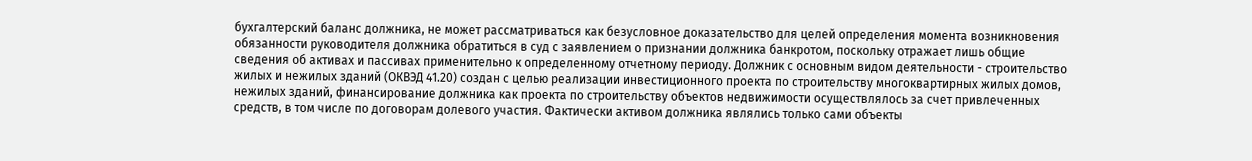бухгалтерский баланс должника, не может рассматриваться как безусловное доказательство для целей определения момента возникновения обязанности руководителя должника обратиться в суд с заявлением о признании должника банкротом, поскольку отражает лишь общие сведения об активах и пассивах применительно к определенному отчетному периоду. Должник с основным видом деятельности - строительство жилых и нежилых зданий (ОКВЭД 41.20) создан с целью реализации инвестиционного проекта по строительству многоквартирных жилых домов, нежилых зданий, финансирование должника как проекта по строительству объектов недвижимости осуществлялось за счет привлеченных средств, в том числе по договорам долевого участия. Фактически активом должника являлись только сами объекты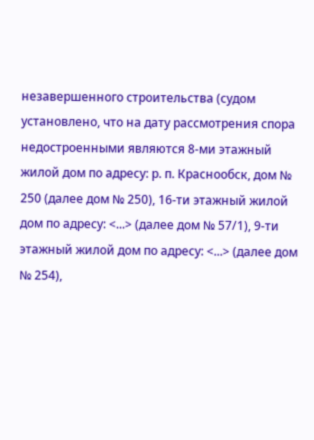незавершенного строительства (судом установлено, что на дату рассмотрения спора недостроенными являются 8-ми этажный жилой дом по адресу: р. п. Краснообск, дом № 250 (далее дом № 250), 16-ти этажный жилой дом по адресу: <...> (далее дом № 57/1), 9-ти этажный жилой дом по адресу: <...> (далее дом № 254),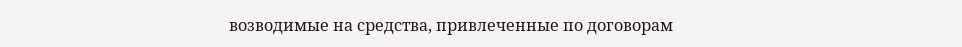возводимые на средства, привлеченные по договорам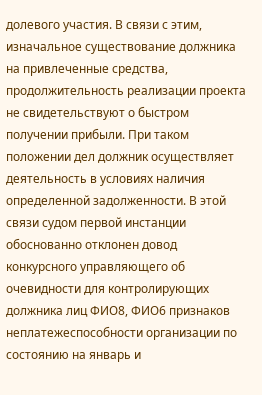долевого участия. В связи с этим, изначальное существование должника на привлеченные средства, продолжительность реализации проекта не свидетельствуют о быстром получении прибыли. При таком положении дел должник осуществляет деятельность в условиях наличия определенной задолженности. В этой связи судом первой инстанции обоснованно отклонен довод конкурсного управляющего об очевидности для контролирующих должника лиц ФИО8, ФИО6 признаков неплатежеспособности организации по состоянию на январь и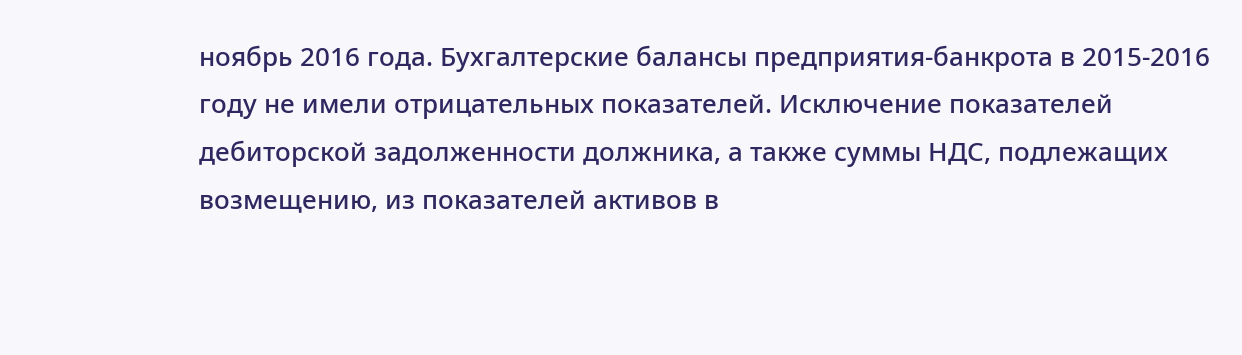ноябрь 2016 года. Бухгалтерские балансы предприятия-банкрота в 2015-2016 году не имели отрицательных показателей. Исключение показателей дебиторской задолженности должника, а также суммы НДС, подлежащих возмещению, из показателей активов в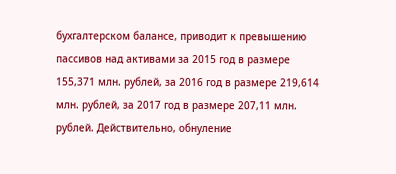бухгалтерском балансе, приводит к превышению пассивов над активами за 2015 год в размере 155,371 млн. рублей, за 2016 год в размере 219,614 млн. рублей, за 2017 год в размере 207,11 млн. рублей. Действительно, обнуление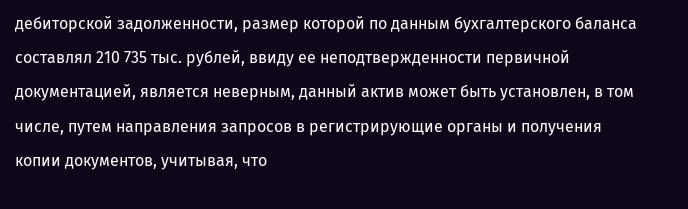дебиторской задолженности, размер которой по данным бухгалтерского баланса составлял 210 735 тыс. рублей, ввиду ее неподтвержденности первичной документацией, является неверным, данный актив может быть установлен, в том числе, путем направления запросов в регистрирующие органы и получения копии документов, учитывая, что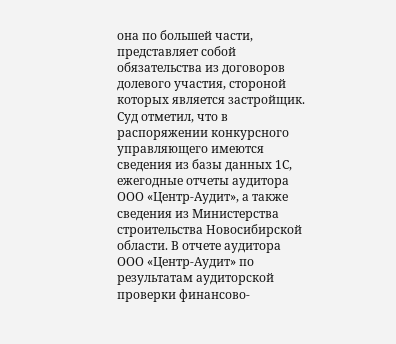она по большей части, представляет собой обязательства из договоров долевого участия, стороной которых является застройщик. Суд отметил, что в распоряжении конкурсного управляющего имеются сведения из базы данных 1С, ежегодные отчеты аудитора ООО «Центр-Аудит», а также сведения из Министерства строительства Новосибирской области. В отчете аудитора ООО «Центр-Аудит» по результатам аудиторской проверки финансово-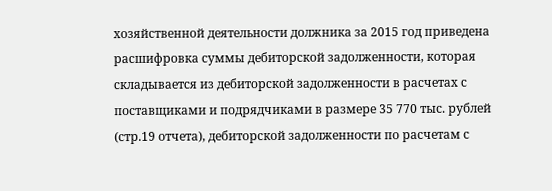хозяйственной деятельности должника за 2015 год приведена расшифровка суммы дебиторской задолженности, которая складывается из дебиторской задолженности в расчетах с поставщиками и подрядчиками в размере 35 770 тыс. рублей (стр.19 отчета), дебиторской задолженности по расчетам с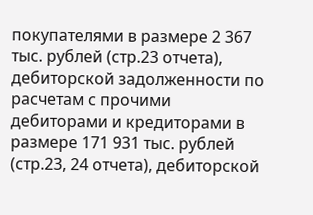покупателями в размере 2 367 тыс. рублей (стр.23 отчета), дебиторской задолженности по расчетам с прочими дебиторами и кредиторами в размере 171 931 тыс. рублей (стр.23, 24 отчета), дебиторской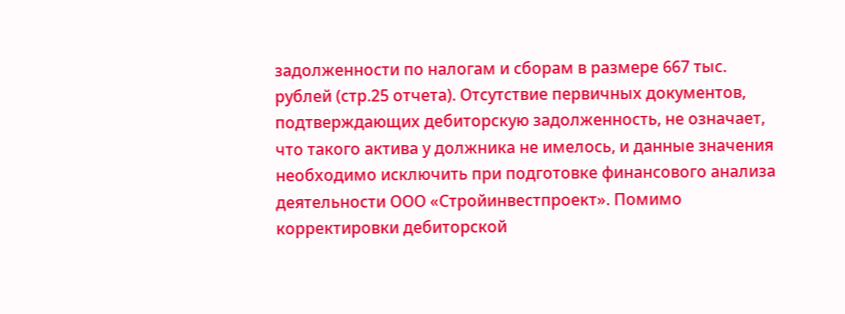задолженности по налогам и сборам в размере 667 тыс. рублей (стр.25 отчета). Отсутствие первичных документов, подтверждающих дебиторскую задолженность, не означает, что такого актива у должника не имелось, и данные значения необходимо исключить при подготовке финансового анализа деятельности ООО «Стройинвестпроект». Помимо корректировки дебиторской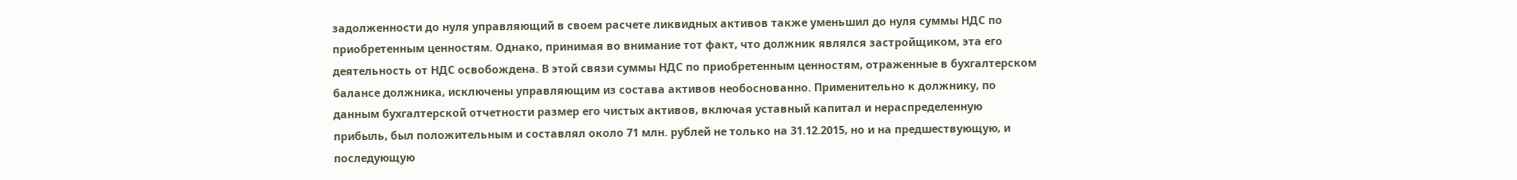задолженности до нуля управляющий в своем расчете ликвидных активов также уменьшил до нуля суммы НДС по приобретенным ценностям. Однако, принимая во внимание тот факт, что должник являлся застройщиком, эта его деятельность от НДС освобождена. В этой связи суммы НДС по приобретенным ценностям, отраженные в бухгалтерском балансе должника, исключены управляющим из состава активов необоснованно. Применительно к должнику, по данным бухгалтерской отчетности размер его чистых активов, включая уставный капитал и нераспределенную прибыль, был положительным и составлял около 71 млн. рублей не только на 31.12.2015, но и на предшествующую, и последующую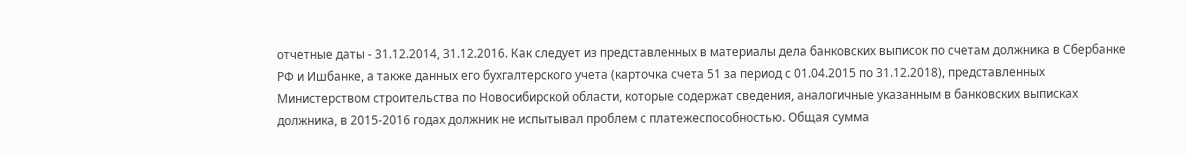отчетные даты - 31.12.2014, 31.12.2016. Как следует из представленных в материалы дела банковских выписок по счетам должника в Сбербанке РФ и Ишбанке, а также данных его бухгалтерского учета (карточка счета 51 за период с 01.04.2015 по 31.12.2018), представленных Министерством строительства по Новосибирской области, которые содержат сведения, аналогичные указанным в банковских выписках должника, в 2015-2016 годах должник не испытывал проблем с платежеспособностью. Общая сумма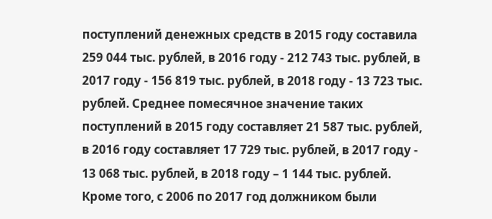поступлений денежных средств в 2015 году составила 259 044 тыс. рублей, в 2016 году - 212 743 тыс. рублей, в 2017 году - 156 819 тыс. рублей, в 2018 году - 13 723 тыс. рублей. Среднее помесячное значение таких поступлений в 2015 году составляет 21 587 тыс. рублей, в 2016 году составляет 17 729 тыс. рублей, в 2017 году - 13 068 тыс. рублей, в 2018 году – 1 144 тыс. рублей. Кроме того, с 2006 по 2017 год должником были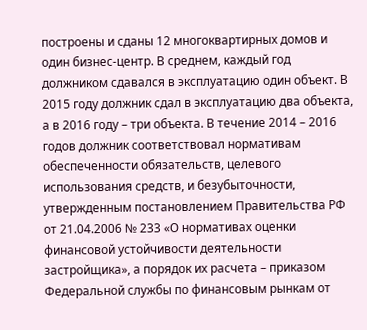построены и сданы 12 многоквартирных домов и один бизнес-центр. В среднем, каждый год должником сдавался в эксплуатацию один объект. В 2015 году должник сдал в эксплуатацию два объекта, а в 2016 году – три объекта. В течение 2014 – 2016 годов должник соответствовал нормативам обеспеченности обязательств, целевого использования средств, и безубыточности, утвержденным постановлением Правительства РФ от 21.04.2006 № 233 «О нормативах оценки финансовой устойчивости деятельности застройщика», а порядок их расчета – приказом Федеральной службы по финансовым рынкам от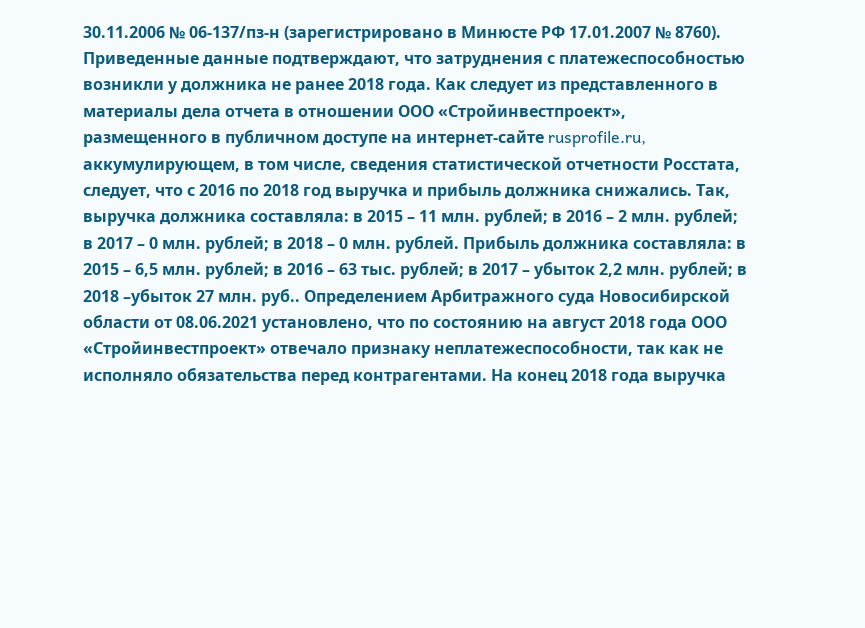30.11.2006 № 06-137/пз-н (зарегистрировано в Минюсте РФ 17.01.2007 № 8760). Приведенные данные подтверждают, что затруднения с платежеспособностью возникли у должника не ранее 2018 года. Как следует из представленного в материалы дела отчета в отношении ООО «Стройинвестпроект», размещенного в публичном доступе на интернет-сайте rusprofile.ru, аккумулирующем, в том числе, сведения статистической отчетности Росстата, следует, что с 2016 по 2018 год выручка и прибыль должника снижались. Так, выручка должника составляла: в 2015 – 11 млн. рублей; в 2016 – 2 млн. рублей; в 2017 – 0 млн. рублей; в 2018 – 0 млн. рублей. Прибыль должника составляла: в 2015 – 6,5 млн. рублей; в 2016 – 63 тыс. рублей; в 2017 – убыток 2,2 млн. рублей; в 2018 –убыток 27 млн. руб.. Определением Арбитражного суда Новосибирской области от 08.06.2021 установлено, что по состоянию на август 2018 года ООО «Стройинвестпроект» отвечало признаку неплатежеспособности, так как не исполняло обязательства перед контрагентами. На конец 2018 года выручка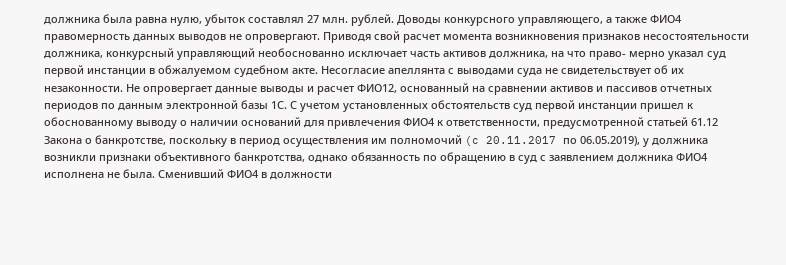должника была равна нулю, убыток составлял 27 млн. рублей. Доводы конкурсного управляющего, а также ФИО4 правомерность данных выводов не опровергают. Приводя свой расчет момента возникновения признаков несостоятельности должника, конкурсный управляющий необоснованно исключает часть активов должника, на что право- мерно указал суд первой инстанции в обжалуемом судебном акте. Несогласие апеллянта с выводами суда не свидетельствует об их незаконности. Не опровергает данные выводы и расчет ФИО12, основанный на сравнении активов и пассивов отчетных периодов по данным электронной базы 1С. С учетом установленных обстоятельств суд первой инстанции пришел к обоснованному выводу о наличии оснований для привлечения ФИО4 к ответственности, предусмотренной статьей 61.12 Закона о банкротстве, поскольку в период осуществления им полномочий (c 20.11.2017 по 06.05.2019), у должника возникли признаки объективного банкротства, однако обязанность по обращению в суд с заявлением должника ФИО4 исполнена не была. Сменивший ФИО4 в должности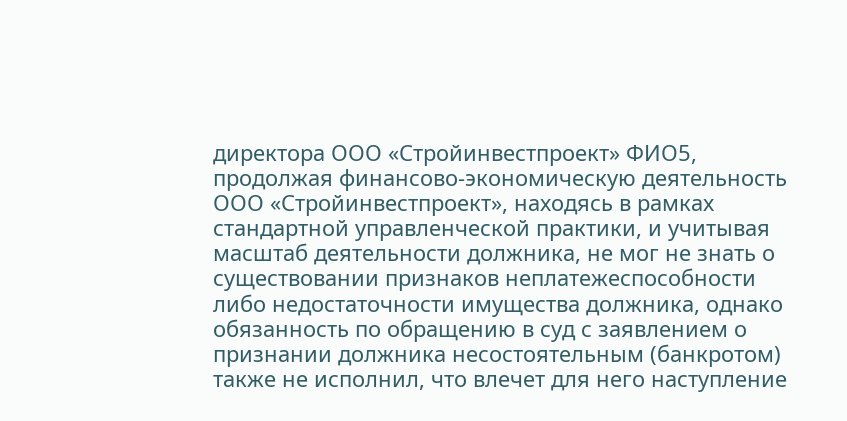директора ООО «Стройинвестпроект» ФИО5, продолжая финансово-экономическую деятельность ООО «Стройинвестпроект», находясь в рамках стандартной управленческой практики, и учитывая масштаб деятельности должника, не мог не знать о существовании признаков неплатежеспособности либо недостаточности имущества должника, однако обязанность по обращению в суд с заявлением о признании должника несостоятельным (банкротом) также не исполнил, что влечет для него наступление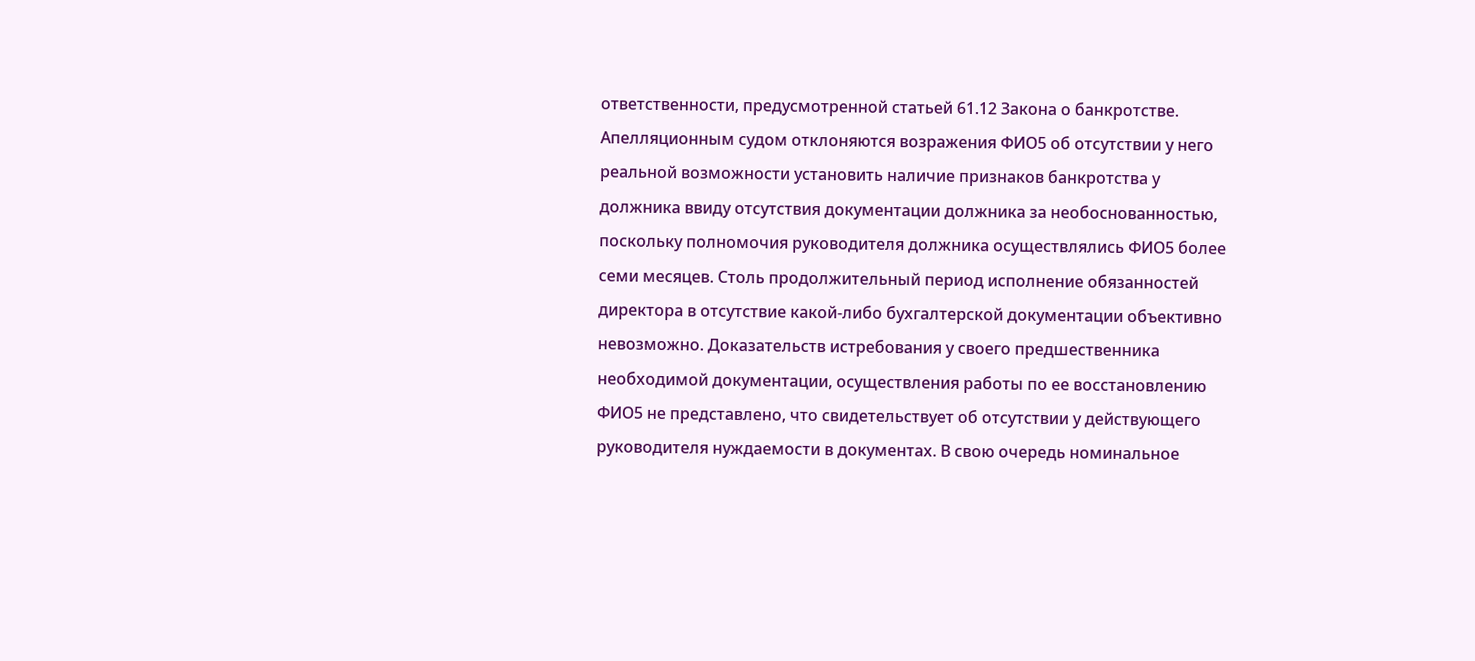ответственности, предусмотренной статьей 61.12 Закона о банкротстве. Апелляционным судом отклоняются возражения ФИО5 об отсутствии у него реальной возможности установить наличие признаков банкротства у должника ввиду отсутствия документации должника за необоснованностью, поскольку полномочия руководителя должника осуществлялись ФИО5 более семи месяцев. Столь продолжительный период исполнение обязанностей директора в отсутствие какой-либо бухгалтерской документации объективно невозможно. Доказательств истребования у своего предшественника необходимой документации, осуществления работы по ее восстановлению ФИО5 не представлено, что свидетельствует об отсутствии у действующего руководителя нуждаемости в документах. В свою очередь номинальное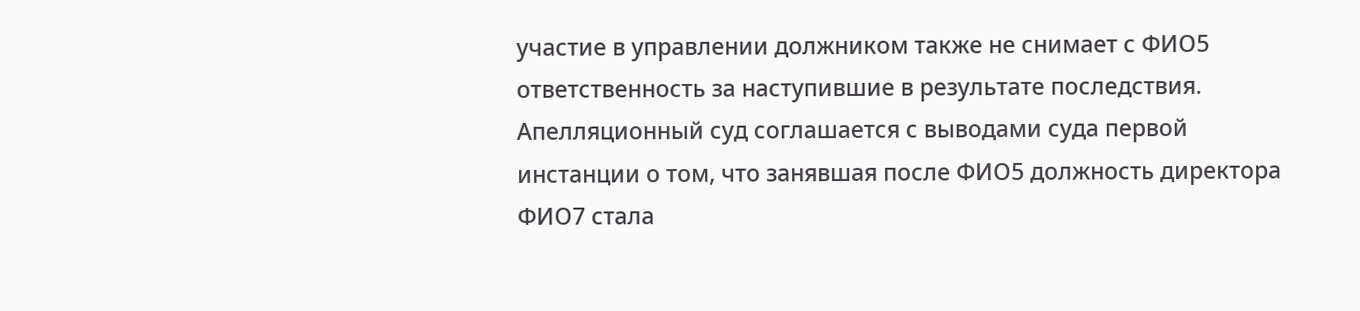участие в управлении должником также не снимает с ФИО5 ответственность за наступившие в результате последствия. Апелляционный суд соглашается с выводами суда первой инстанции о том, что занявшая после ФИО5 должность директора ФИО7 стала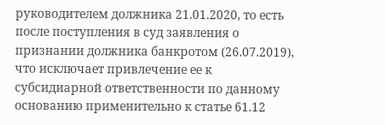руководителем должника 21.01.2020, то есть после поступления в суд заявления о признании должника банкротом (26.07.2019), что исключает привлечение ее к субсидиарной ответственности по данному основанию применительно к статье 61.12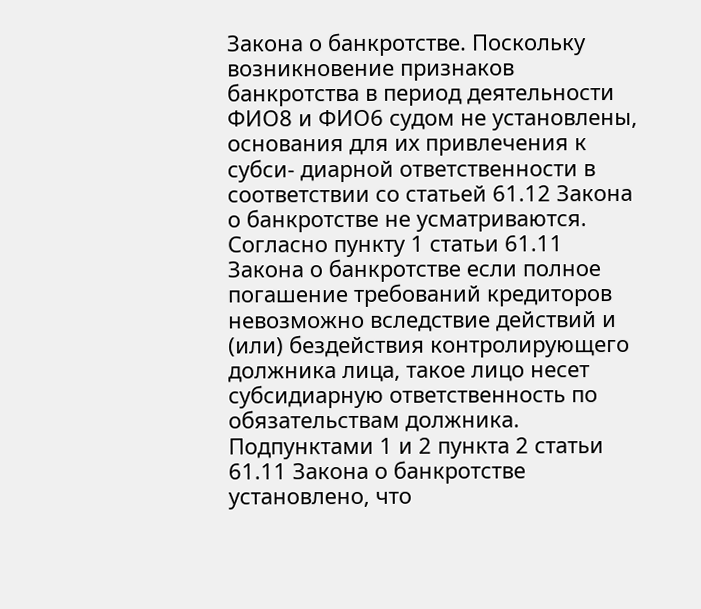Закона о банкротстве. Поскольку возникновение признаков банкротства в период деятельности ФИО8 и ФИО6 судом не установлены, основания для их привлечения к субси- диарной ответственности в соответствии со статьей 61.12 Закона о банкротстве не усматриваются. Согласно пункту 1 статьи 61.11 Закона о банкротстве если полное погашение требований кредиторов невозможно вследствие действий и (или) бездействия контролирующего должника лица, такое лицо несет субсидиарную ответственность по обязательствам должника. Подпунктами 1 и 2 пункта 2 статьи 61.11 Закона о банкротстве установлено, что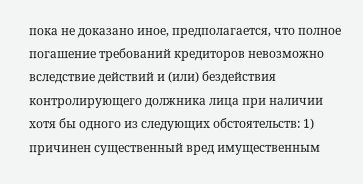пока не доказано иное, предполагается, что полное погашение требований кредиторов невозможно вследствие действий и (или) бездействия контролирующего должника лица при наличии хотя бы одного из следующих обстоятельств: 1) причинен существенный вред имущественным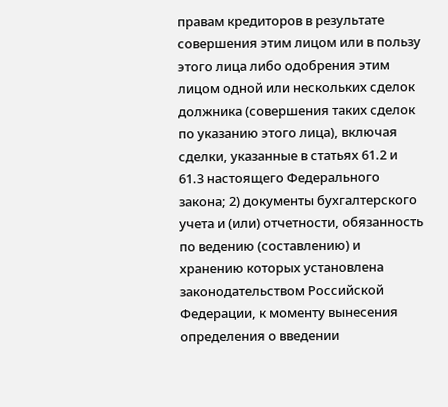правам кредиторов в результате совершения этим лицом или в пользу этого лица либо одобрения этим лицом одной или нескольких сделок должника (совершения таких сделок по указанию этого лица), включая сделки, указанные в статьях 61.2 и 61.3 настоящего Федерального закона; 2) документы бухгалтерского учета и (или) отчетности, обязанность по ведению (составлению) и хранению которых установлена законодательством Российской Федерации, к моменту вынесения определения о введении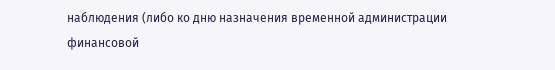наблюдения (либо ко дню назначения временной администрации финансовой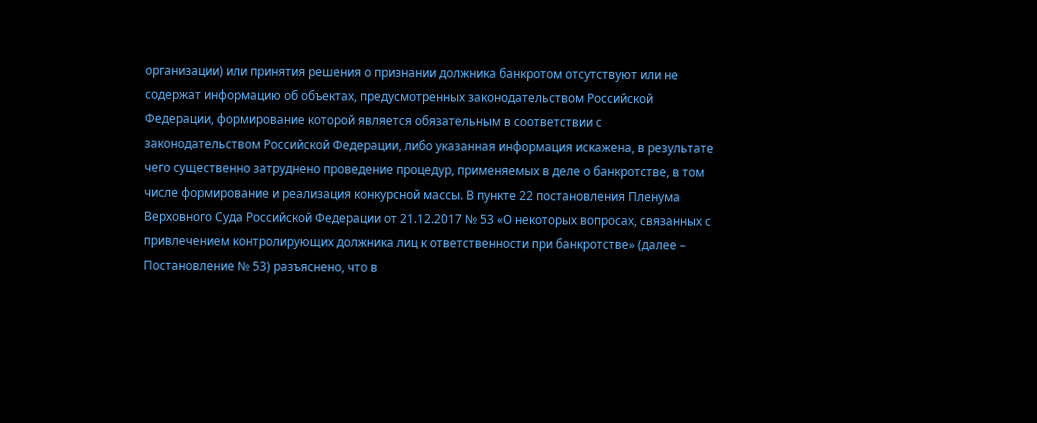организации) или принятия решения о признании должника банкротом отсутствуют или не содержат информацию об объектах, предусмотренных законодательством Российской Федерации, формирование которой является обязательным в соответствии с законодательством Российской Федерации, либо указанная информация искажена, в результате чего существенно затруднено проведение процедур, применяемых в деле о банкротстве, в том числе формирование и реализация конкурсной массы. В пункте 22 постановления Пленума Верховного Суда Российской Федерации от 21.12.2017 № 53 «О некоторых вопросах, связанных с привлечением контролирующих должника лиц к ответственности при банкротстве» (далее – Постановление № 53) разъяснено, что в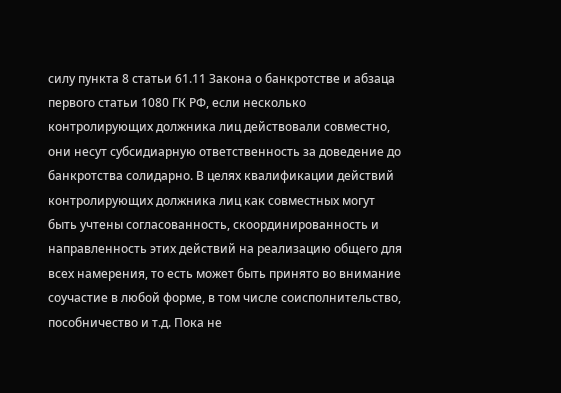силу пункта 8 статьи 61.11 Закона о банкротстве и абзаца первого статьи 1080 ГК РФ, если несколько контролирующих должника лиц действовали совместно, они несут субсидиарную ответственность за доведение до банкротства солидарно. В целях квалификации действий контролирующих должника лиц как совместных могут быть учтены согласованность, скоординированность и направленность этих действий на реализацию общего для всех намерения, то есть может быть принято во внимание соучастие в любой форме, в том числе соисполнительство, пособничество и т.д. Пока не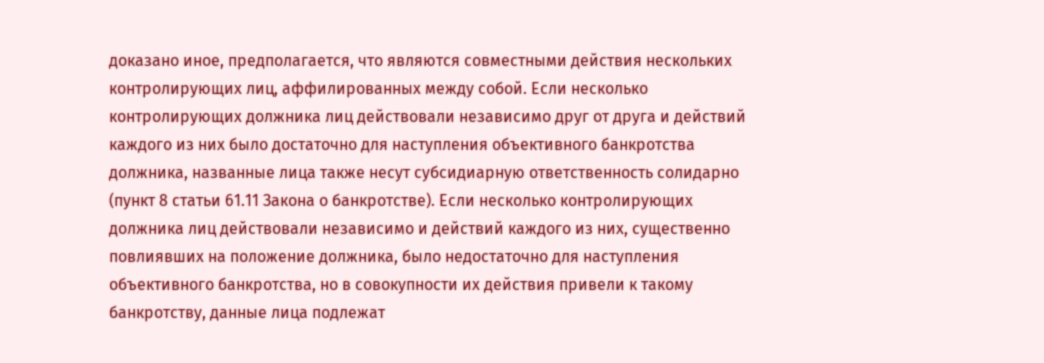доказано иное, предполагается, что являются совместными действия нескольких контролирующих лиц, аффилированных между собой. Если несколько контролирующих должника лиц действовали независимо друг от друга и действий каждого из них было достаточно для наступления объективного банкротства должника, названные лица также несут субсидиарную ответственность солидарно (пункт 8 статьи 61.11 Закона о банкротстве). Если несколько контролирующих должника лиц действовали независимо и действий каждого из них, существенно повлиявших на положение должника, было недостаточно для наступления объективного банкротства, но в совокупности их действия привели к такому банкротству, данные лица подлежат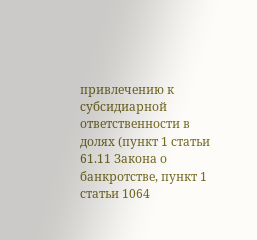привлечению к субсидиарной ответственности в долях (пункт 1 статьи 61.11 Закона о банкротстве, пункт 1 статьи 1064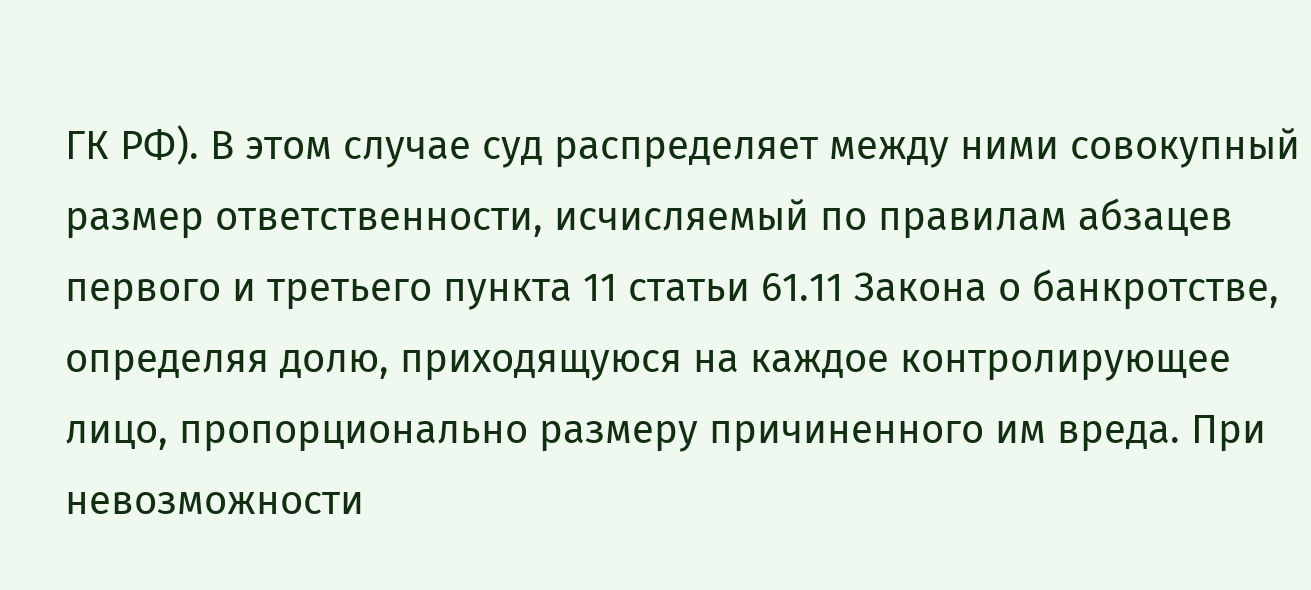ГК РФ). В этом случае суд распределяет между ними совокупный размер ответственности, исчисляемый по правилам абзацев первого и третьего пункта 11 статьи 61.11 Закона о банкротстве, определяя долю, приходящуюся на каждое контролирующее лицо, пропорционально размеру причиненного им вреда. При невозможности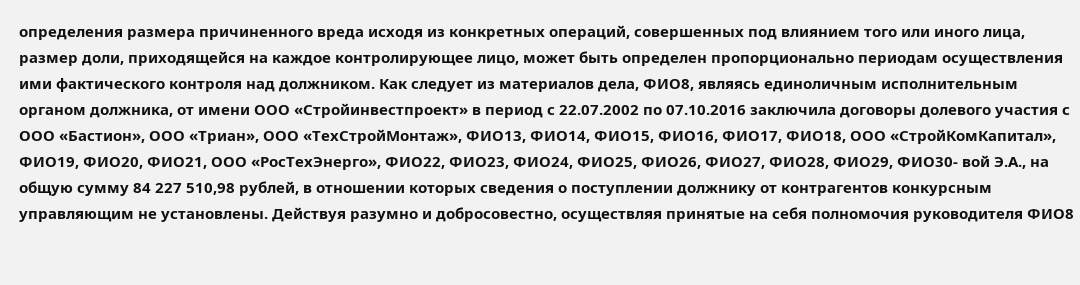определения размера причиненного вреда исходя из конкретных операций, совершенных под влиянием того или иного лица, размер доли, приходящейся на каждое контролирующее лицо, может быть определен пропорционально периодам осуществления ими фактического контроля над должником. Как следует из материалов дела, ФИО8, являясь единоличным исполнительным органом должника, от имени ООО «Стройинвестпроект» в период с 22.07.2002 по 07.10.2016 заключила договоры долевого участия с ООО «Бастион», ООО «Триан», ООО «ТехСтройМонтаж», ФИО13, ФИО14, ФИО15, ФИО16, ФИО17, ФИО18, ООО «СтройКомКапитал», ФИО19, ФИО20, ФИО21, ООО «РосТехЭнерго», ФИО22, ФИО23, ФИО24, ФИО25, ФИО26, ФИО27, ФИО28, ФИО29, ФИО30- вой Э.А., на общую сумму 84 227 510,98 рублей, в отношении которых сведения о поступлении должнику от контрагентов конкурсным управляющим не установлены. Действуя разумно и добросовестно, осуществляя принятые на себя полномочия руководителя ФИО8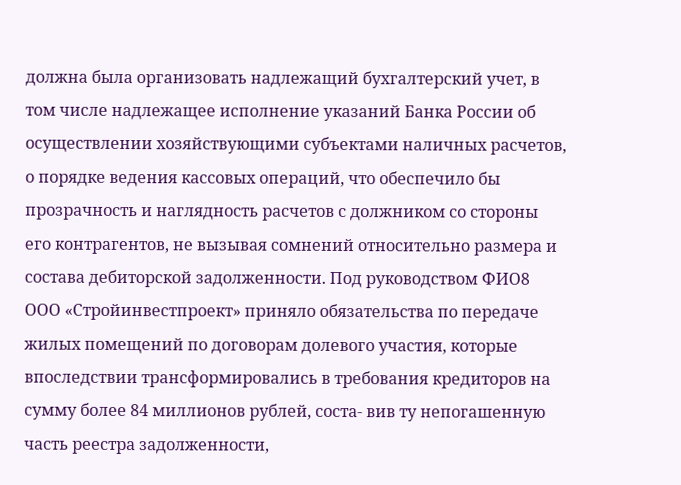должна была организовать надлежащий бухгалтерский учет, в том числе надлежащее исполнение указаний Банка России об осуществлении хозяйствующими субъектами наличных расчетов, о порядке ведения кассовых операций, что обеспечило бы прозрачность и наглядность расчетов с должником со стороны его контрагентов, не вызывая сомнений относительно размера и состава дебиторской задолженности. Под руководством ФИО8 ООО «Стройинвестпроект» приняло обязательства по передаче жилых помещений по договорам долевого участия, которые впоследствии трансформировались в требования кредиторов на сумму более 84 миллионов рублей, соста- вив ту непогашенную часть реестра задолженности,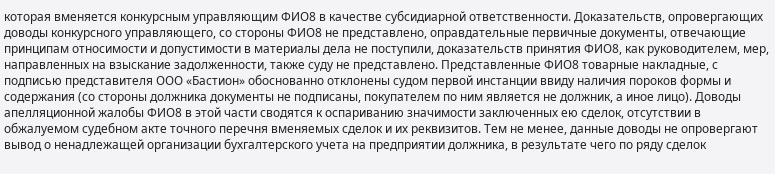которая вменяется конкурсным управляющим ФИО8 в качестве субсидиарной ответственности. Доказательств, опровергающих доводы конкурсного управляющего, со стороны ФИО8 не представлено, оправдательные первичные документы, отвечающие принципам относимости и допустимости в материалы дела не поступили, доказательств принятия ФИО8, как руководителем, мер, направленных на взыскание задолженности, также суду не представлено. Представленные ФИО8 товарные накладные, с подписью представителя ООО «Бастион» обоснованно отклонены судом первой инстанции ввиду наличия пороков формы и содержания (со стороны должника документы не подписаны, покупателем по ним является не должник, а иное лицо). Доводы апелляционной жалобы ФИО8 в этой части сводятся к оспариванию значимости заключенных ею сделок, отсутствии в обжалуемом судебном акте точного перечня вменяемых сделок и их реквизитов. Тем не менее, данные доводы не опровергают вывод о ненадлежащей организации бухгалтерского учета на предприятии должника, в результате чего по ряду сделок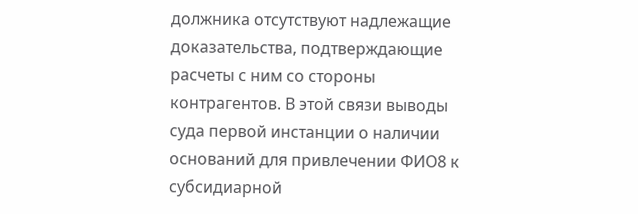должника отсутствуют надлежащие доказательства, подтверждающие расчеты с ним со стороны контрагентов. В этой связи выводы суда первой инстанции о наличии оснований для привлечении ФИО8 к субсидиарной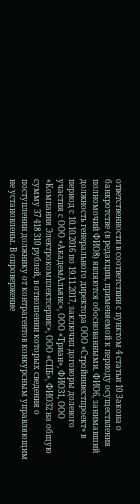ответственности в соответствии с пунктом 4 статьи 10 Закона о банкротстве (в редакции, применяемой к периоду осуществления полномочий ФИО8) являются обоснованными. ФИО6, занимавший должность генерального директора ООО «Стройинвестпроект» в период с 10.10.2016 по 19.11.2017, заключил договоры долевого участия с ООО «АкадемАльянс», ООО «Триан», ФИО31, ООО «Компания Электрокомплектсервис», ООО «СПБ», ФИО32 на общую сумму 37 418 310 рублей, в отношении которых сведения о поступлении должнику от контрагентов конкурсным управляющим не установлены. В опровержение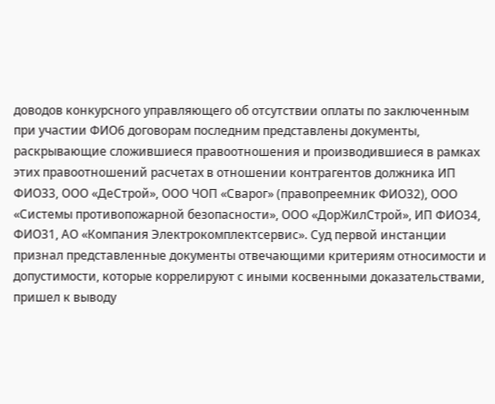доводов конкурсного управляющего об отсутствии оплаты по заключенным при участии ФИО6 договорам последним представлены документы, раскрывающие сложившиеся правоотношения и производившиеся в рамках этих правоотношений расчетах в отношении контрагентов должника ИП ФИО33, ООО «ДеСтрой», ООО ЧОП «Сварог» (правопреемник ФИО32), ООО «Системы противопожарной безопасности», ООО «ДорЖилСтрой», ИП ФИО34, ФИО31, АО «Компания Электрокомплектсервис». Суд первой инстанции признал представленные документы отвечающими критериям относимости и допустимости, которые коррелируют с иными косвенными доказательствами, пришел к выводу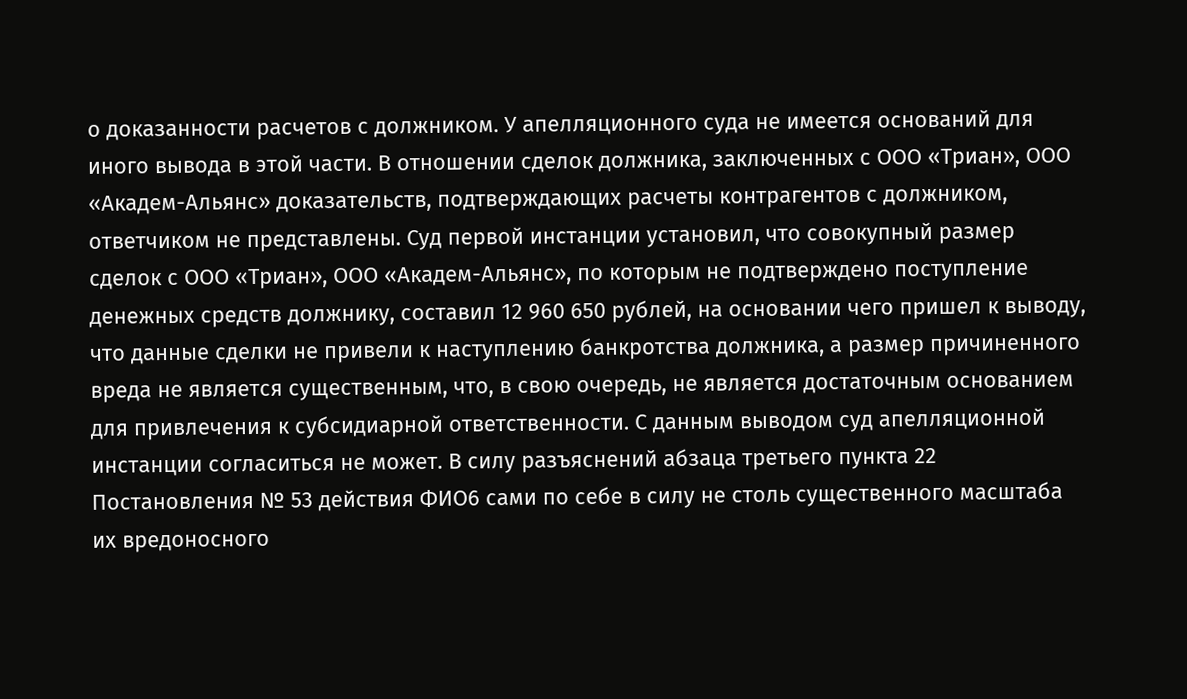о доказанности расчетов с должником. У апелляционного суда не имеется оснований для иного вывода в этой части. В отношении сделок должника, заключенных с ООО «Триан», ООО «Академ-Альянс» доказательств, подтверждающих расчеты контрагентов с должником, ответчиком не представлены. Суд первой инстанции установил, что совокупный размер сделок с ООО «Триан», ООО «Академ-Альянс», по которым не подтверждено поступление денежных средств должнику, составил 12 960 650 рублей, на основании чего пришел к выводу, что данные сделки не привели к наступлению банкротства должника, а размер причиненного вреда не является существенным, что, в свою очередь, не является достаточным основанием для привлечения к субсидиарной ответственности. С данным выводом суд апелляционной инстанции согласиться не может. В силу разъяснений абзаца третьего пункта 22 Постановления № 53 действия ФИО6 сами по себе в силу не столь существенного масштаба их вредоносного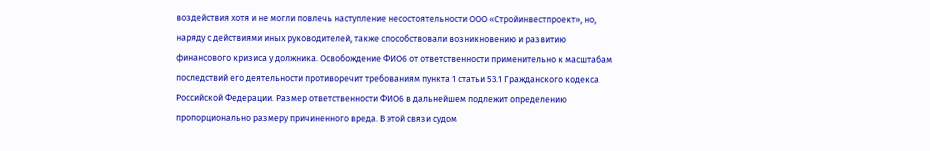воздействия хотя и не могли повлечь наступление несостоятельности ООО «Стройинвестпроект», но, наряду с действиями иных руководителей, также способствовали возникновению и развитию финансового кризиса у должника. Освобождение ФИО6 от ответственности применительно к масштабам последствий его деятельности противоречит требованиям пункта 1 статьи 53.1 Гражданского кодекса Российской Федерации. Размер ответственности ФИО6 в дальнейшем подлежит определению пропорционально размеру причиненного вреда. В этой связи судом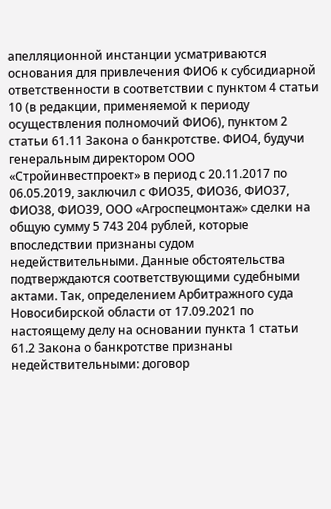апелляционной инстанции усматриваются основания для привлечения ФИО6 к субсидиарной ответственности в соответствии с пунктом 4 статьи 10 (в редакции, применяемой к периоду осуществления полномочий ФИО6), пунктом 2 статьи 61.11 Закона о банкротстве. ФИО4, будучи генеральным директором ООО «Стройинвестпроект» в период с 20.11.2017 по 06.05.2019, заключил с ФИО35, ФИО36, ФИО37, ФИО38, ФИО39, ООО «Агроспецмонтаж» сделки на общую сумму 5 743 204 рублей, которые впоследствии признаны судом недействительными. Данные обстоятельства подтверждаются соответствующими судебными актами. Так, определением Арбитражного суда Новосибирской области от 17.09.2021 по настоящему делу на основании пункта 1 статьи 61.2 Закона о банкротстве признаны недействительными: договор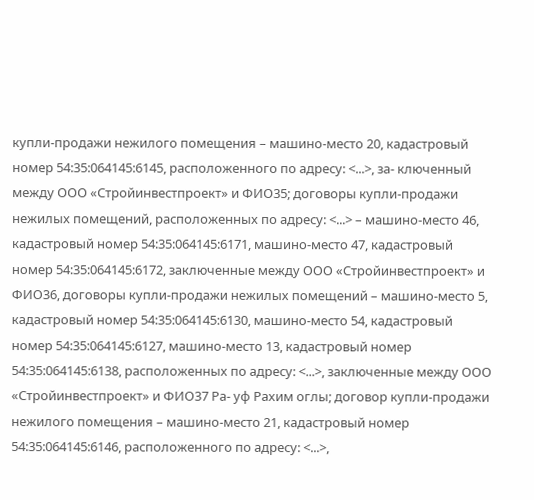купли-продажи нежилого помещения – машино-место 20, кадастровый номер 54:35:064145:6145, расположенного по адресу: <...>, за- ключенный между ООО «Стройинвестпроект» и ФИО35; договоры купли-продажи нежилых помещений, расположенных по адресу: <...> – машино-место 46, кадастровый номер 54:35:064145:6171, машино-место 47, кадастровый номер 54:35:064145:6172, заключенные между ООО «Стройинвестпроект» и ФИО36, договоры купли-продажи нежилых помещений – машино-место 5, кадастровый номер 54:35:064145:6130, машино-место 54, кадастровый номер 54:35:064145:6127, машино-место 13, кадастровый номер 54:35:064145:6138, расположенных по адресу: <...>, заключенные между ООО «Стройинвестпроект» и ФИО37 Ра- уф Рахим оглы; договор купли-продажи нежилого помещения – машино-место 21, кадастровый номер 54:35:064145:6146, расположенного по адресу: <...>,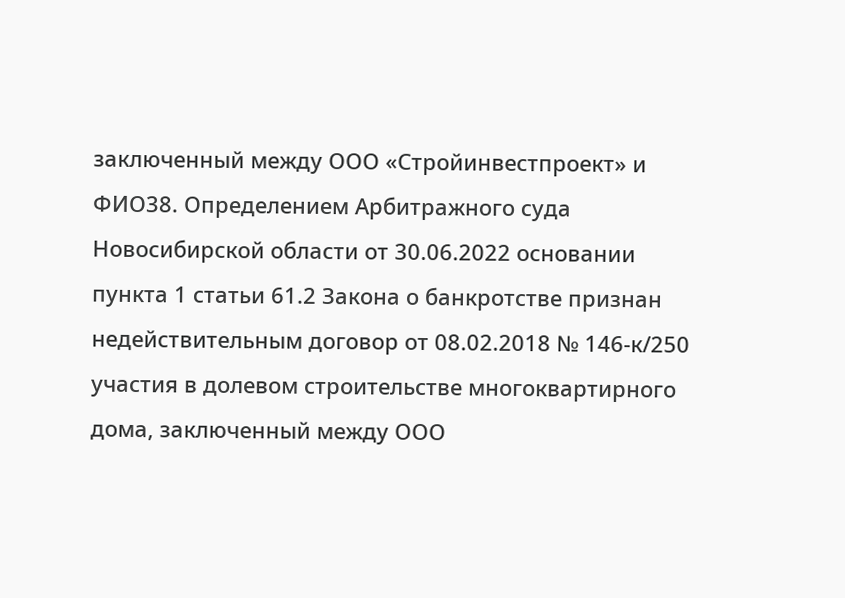заключенный между ООО «Стройинвестпроект» и ФИО38. Определением Арбитражного суда Новосибирской области от 30.06.2022 основании пункта 1 статьи 61.2 Закона о банкротстве признан недействительным договор от 08.02.2018 № 146-к/250 участия в долевом строительстве многоквартирного дома, заключенный между ООО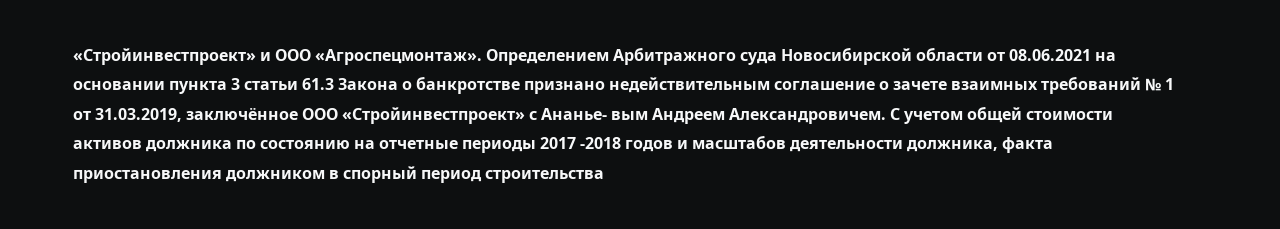«Стройинвестпроект» и ООО «Агроспецмонтаж». Определением Арбитражного суда Новосибирской области от 08.06.2021 на основании пункта 3 статьи 61.3 Закона о банкротстве признано недействительным соглашение о зачете взаимных требований № 1 от 31.03.2019, заключённое ООО «Стройинвестпроект» с Ананье- вым Андреем Александровичем. С учетом общей стоимости активов должника по состоянию на отчетные периоды 2017 -2018 годов и масштабов деятельности должника, факта приостановления должником в спорный период строительства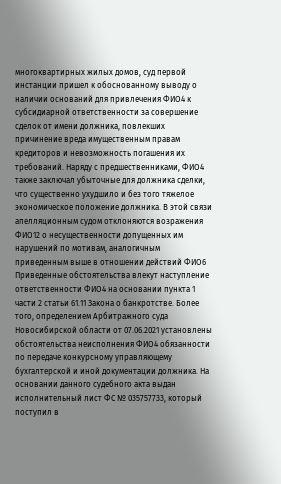многоквартирных жилых домов, суд первой инстанции пришел к обоснованному выводу о наличии оснований для привлечения ФИО4 к субсидиарной ответственности за совершение сделок от имени должника, повлекших причинение вреда имущественным правам кредиторов и невозможность погашения их требований. Наряду с предшественниками, ФИО4 также заключал убыточные для должника сделки, что существенно ухудшило и без того тяжелое экономическое положение должника. В этой связи апелляционным судом отклоняются возражения ФИО12 о несущественности допущенных им нарушений по мотивам, аналогичным приведенным выше в отношении действий ФИО6 Приведенные обстоятельства влекут наступление ответственности ФИО4 на основании пункта 1 части 2 статьи 61.11 Закона о банкротстве. Более того, определением Арбитражного суда Новосибирской области от 07.06.2021 установлены обстоятельства неисполнения ФИО4 обязанности по передаче конкурсному управляющему бухгалтерской и иной документации должника. На основании данного судебного акта выдан исполнительный лист ФС № 035757733, который поступил в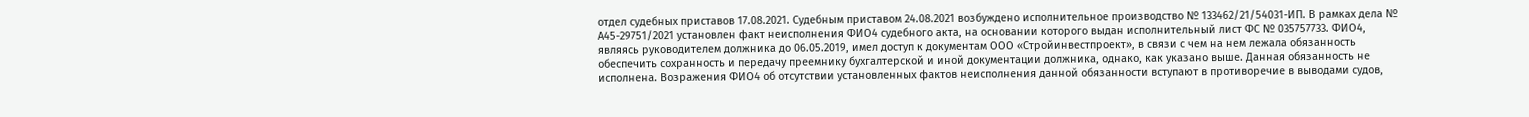отдел судебных приставов 17.08.2021. Судебным приставом 24.08.2021 возбуждено исполнительное производство № 133462/21/54031-ИП. В рамках дела № А45-29751/2021 установлен факт неисполнения ФИО4 судебного акта, на основании которого выдан исполнительный лист ФС № 035757733. ФИО4, являясь руководителем должника до 06.05.2019, имел доступ к документам ООО «Стройинвестпроект», в связи с чем на нем лежала обязанность обеспечить сохранность и передачу преемнику бухгалтерской и иной документации должника, однако, как указано выше. Данная обязанность не исполнена. Возражения ФИО4 об отсутствии установленных фактов неисполнения данной обязанности вступают в противоречие в выводами судов,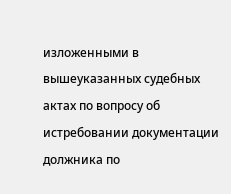изложенными в вышеуказанных судебных актах по вопросу об истребовании документации должника по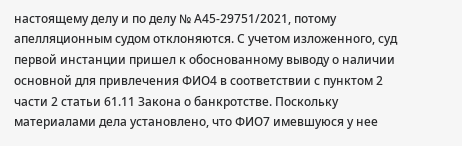настоящему делу и по делу № А45-29751/2021, потому апелляционным судом отклоняются. С учетом изложенного, суд первой инстанции пришел к обоснованному выводу о наличии основной для привлечения ФИО4 в соответствии с пунктом 2 части 2 статьи 61.11 Закона о банкротстве. Поскольку материалами дела установлено, что ФИО7 имевшуюся у нее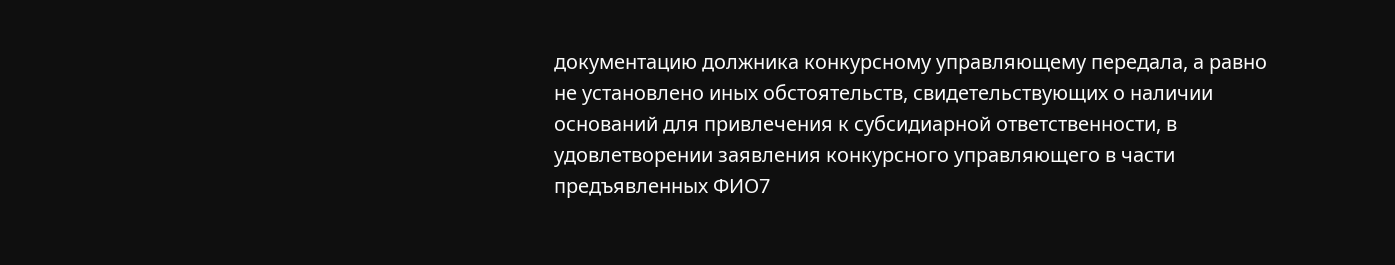документацию должника конкурсному управляющему передала, а равно не установлено иных обстоятельств, свидетельствующих о наличии оснований для привлечения к субсидиарной ответственности, в удовлетворении заявления конкурсного управляющего в части предъявленных ФИО7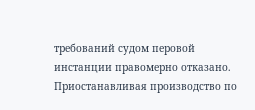требований судом перовой инстанции правомерно отказано. Приостанавливая производство по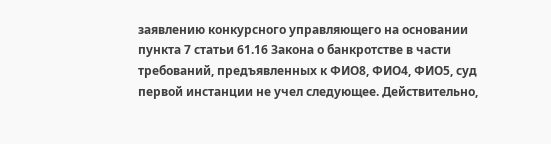заявлению конкурсного управляющего на основании пункта 7 статьи 61.16 Закона о банкротстве в части требований, предъявленных к ФИО8, ФИО4, ФИО5, суд первой инстанции не учел следующее. Действительно,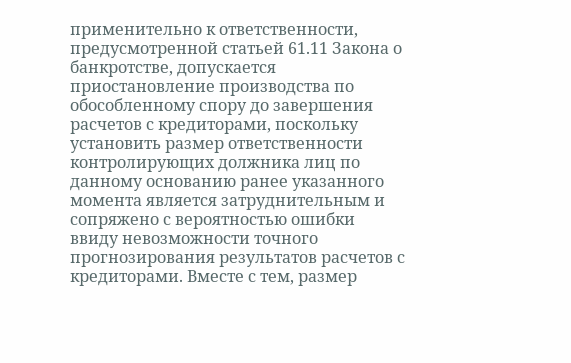применительно к ответственности, предусмотренной статьей 61.11 Закона о банкротстве, допускается приостановление производства по обособленному спору до завершения расчетов с кредиторами, поскольку установить размер ответственности контролирующих должника лиц по данному основанию ранее указанного момента является затруднительным и сопряжено с вероятностью ошибки ввиду невозможности точного прогнозирования результатов расчетов с кредиторами. Вместе с тем, размер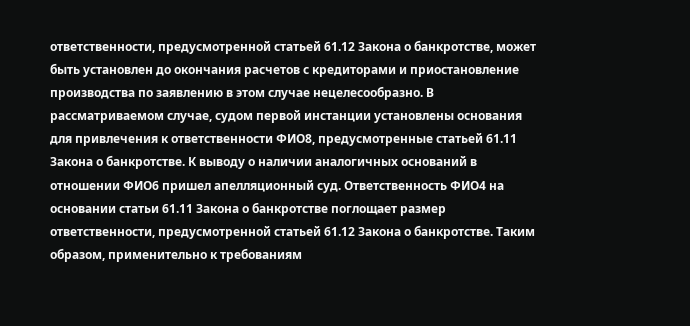ответственности, предусмотренной статьей 61.12 Закона о банкротстве, может быть установлен до окончания расчетов с кредиторами и приостановление производства по заявлению в этом случае нецелесообразно. В рассматриваемом случае, судом первой инстанции установлены основания для привлечения к ответственности ФИО8, предусмотренные статьей 61.11 Закона о банкротстве. К выводу о наличии аналогичных оснований в отношении ФИО6 пришел апелляционный суд. Ответственность ФИО4 на основании статьи 61.11 Закона о банкротстве поглощает размер ответственности, предусмотренной статьей 61.12 Закона о банкротстве. Таким образом, применительно к требованиям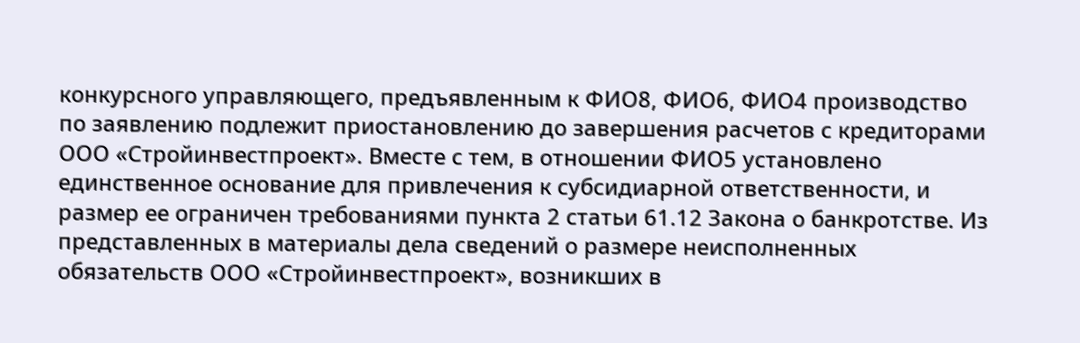конкурсного управляющего, предъявленным к ФИО8, ФИО6, ФИО4 производство по заявлению подлежит приостановлению до завершения расчетов с кредиторами ООО «Стройинвестпроект». Вместе с тем, в отношении ФИО5 установлено единственное основание для привлечения к субсидиарной ответственности, и размер ее ограничен требованиями пункта 2 статьи 61.12 Закона о банкротстве. Из представленных в материалы дела сведений о размере неисполненных обязательств ООО «Стройинвестпроект», возникших в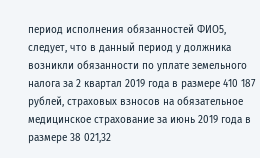период исполнения обязанностей ФИО5, следует, что в данный период у должника возникли обязанности по уплате земельного налога за 2 квартал 2019 года в размере 410 187 рублей, страховых взносов на обязательное медицинское страхование за июнь 2019 года в размере 38 021,32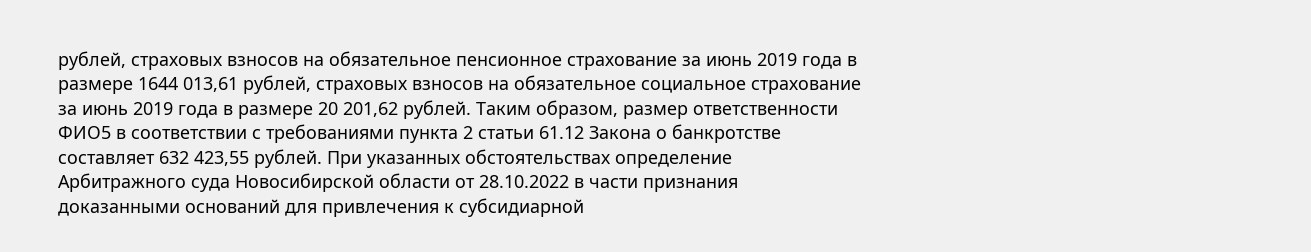рублей, страховых взносов на обязательное пенсионное страхование за июнь 2019 года в размере 1644 013,61 рублей, страховых взносов на обязательное социальное страхование за июнь 2019 года в размере 20 201,62 рублей. Таким образом, размер ответственности ФИО5 в соответствии с требованиями пункта 2 статьи 61.12 Закона о банкротстве составляет 632 423,55 рублей. При указанных обстоятельствах определение Арбитражного суда Новосибирской области от 28.10.2022 в части признания доказанными оснований для привлечения к субсидиарной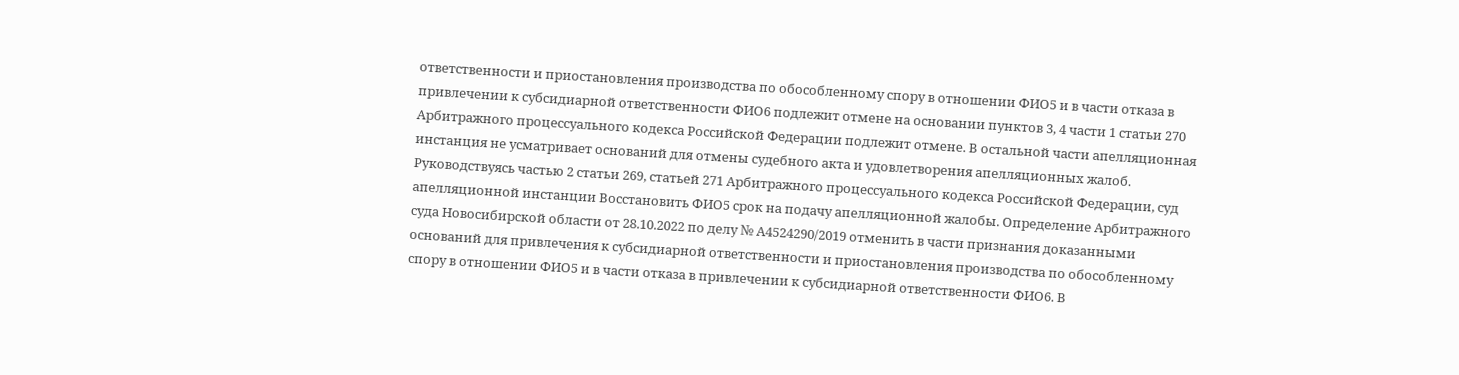ответственности и приостановления производства по обособленному спору в отношении ФИО5 и в части отказа в привлечении к субсидиарной ответственности ФИО6 подлежит отмене на основании пунктов 3, 4 части 1 статьи 270 Арбитражного процессуального кодекса Российской Федерации подлежит отмене. В остальной части апелляционная инстанция не усматривает оснований для отмены судебного акта и удовлетворения апелляционных жалоб. Руководствуясь частью 2 статьи 269, статьей 271 Арбитражного процессуального кодекса Российской Федерации, суд апелляционной инстанции Восстановить ФИО5 срок на подачу апелляционной жалобы. Определение Арбитражного суда Новосибирской области от 28.10.2022 по делу № А4524290/2019 отменить в части признания доказанными оснований для привлечения к субсидиарной ответственности и приостановления производства по обособленному спору в отношении ФИО5 и в части отказа в привлечении к субсидиарной ответственности ФИО6. В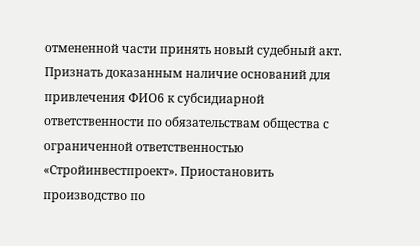отмененной части принять новый судебный акт. Признать доказанным наличие оснований для привлечения ФИО6 к субсидиарной ответственности по обязательствам общества с ограниченной ответственностью «Стройинвестпроект». Приостановить производство по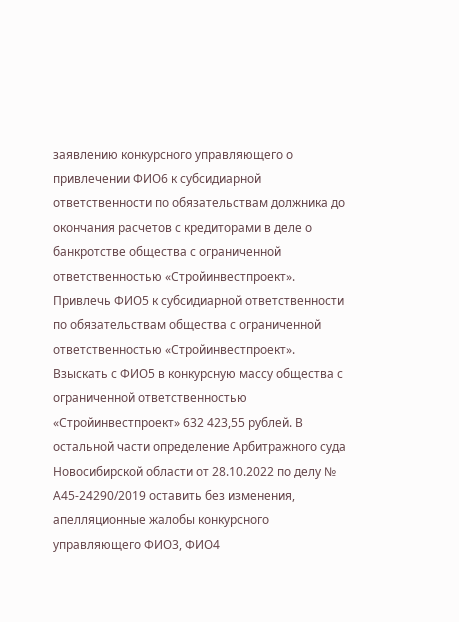заявлению конкурсного управляющего о привлечении ФИО6 к субсидиарной ответственности по обязательствам должника до окончания расчетов с кредиторами в деле о банкротстве общества с ограниченной ответственностью «Стройинвестпроект». Привлечь ФИО5 к субсидиарной ответственности по обязательствам общества с ограниченной ответственностью «Стройинвестпроект». Взыскать с ФИО5 в конкурсную массу общества с ограниченной ответственностью «Стройинвестпроект» 632 423,55 рублей. В остальной части определение Арбитражного суда Новосибирской области от 28.10.2022 по делу № А45-24290/2019 оставить без изменения, апелляционные жалобы конкурсного управляющего ФИО3, ФИО4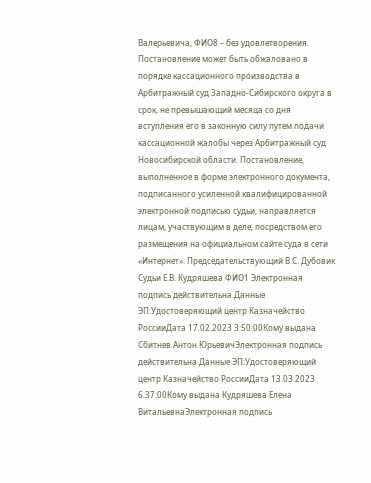Валерьевича, ФИО8 – без удовлетворения. Постановление может быть обжаловано в порядке кассационного производства в Арбитражный суд Западно-Сибирского округа в срок, не превышающий месяца со дня вступления его в законную силу путем подачи кассационной жалобы через Арбитражный суд Новосибирской области. Постановление, выполненное в форме электронного документа, подписанного усиленной квалифицированной электронной подписью судьи, направляется лицам, участвующим в деле, посредством его размещения на официальном сайте суда в сети «Интернет». Председательствующий В.С. Дубовик Судьи Е.В. Кудряшева ФИО1 Электронная подпись действительна.Данные ЭП:Удостоверяющий центр Казначейство РоссииДата 17.02.2023 3:50:00Кому выдана Сбитнев Антон ЮрьевичЭлектронная подпись действительна.Данные ЭП:Удостоверяющий центр Казначейство РоссииДата 13.03.2023 6:37:00Кому выдана Кудряшева Елена ВитальевнаЭлектронная подпись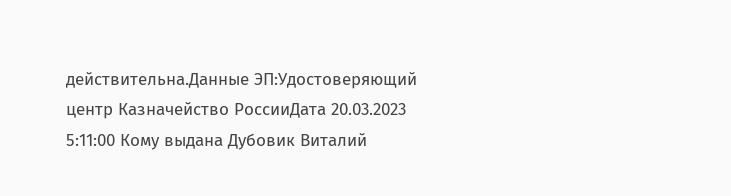действительна.Данные ЭП:Удостоверяющий центр Казначейство РоссииДата 20.03.2023 5:11:00 Кому выдана Дубовик Виталий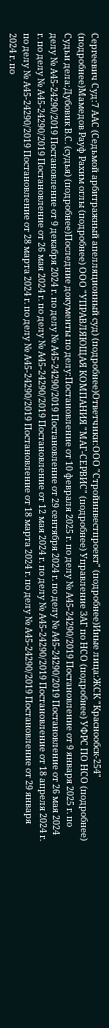Сергеевич Суд:7 ААС (Седьмой арбитражный апелляционный суд) (подробнее)Ответчики:ООО "Стройинвестпроект" (подробнее)Иные лица:ЖСК "Краснообск-254" (подробнее)Мамедов Рауф Рахим оглы (подробнее) ООО "УПРАВЛЯЮЩАЯ КОМПАНИЯ "МАГ-СЕРВИС" (подробнее) Управление ЗАГ по НСО (подробнее) УФРС ПО НСО (подробнее) Судьи дела:Дубовик В.С. (судья) (подробнее)Последние документы по делу:Постановление от 10 февраля 2025 г. по делу № А45-24290/2019 Постановление от 9 января 2025 г. по делу № А45-24290/2019 Постановление от 9 декабря 2024 г. по делу № А45-24290/2019 Постановление от 29 сентября 2024 г. по делу № А45-24290/2019 Постановление от 26 мая 2024 г. по делу № А45-24290/2019 Постановление от 26 мая 2024 г. по делу № А45-24290/2019 Постановление от 12 мая 2024 г. по делу № А45-24290/2019 Постановление от 18 апреля 2024 г. по делу № А45-24290/2019 Постановление от 28 марта 2024 г. по делу № А45-24290/2019 Постановление от 18 марта 2024 г. по делу № А45-24290/2019 Постановление от 29 января 2024 г. по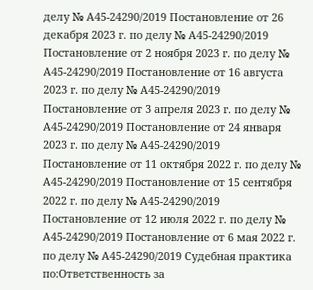делу № А45-24290/2019 Постановление от 26 декабря 2023 г. по делу № А45-24290/2019 Постановление от 2 ноября 2023 г. по делу № А45-24290/2019 Постановление от 16 августа 2023 г. по делу № А45-24290/2019 Постановление от 3 апреля 2023 г. по делу № А45-24290/2019 Постановление от 24 января 2023 г. по делу № А45-24290/2019 Постановление от 11 октября 2022 г. по делу № А45-24290/2019 Постановление от 15 сентября 2022 г. по делу № А45-24290/2019 Постановление от 12 июля 2022 г. по делу № А45-24290/2019 Постановление от 6 мая 2022 г. по делу № А45-24290/2019 Судебная практика по:Ответственность за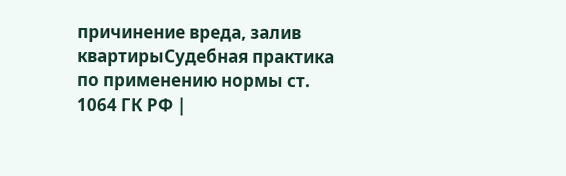причинение вреда, залив квартирыСудебная практика по применению нормы ст. 1064 ГК РФ |